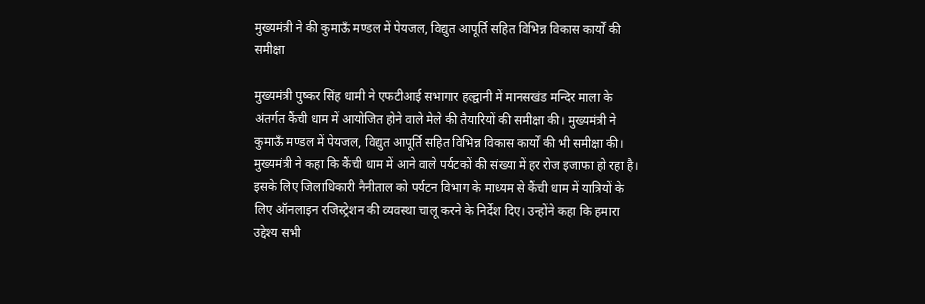मुख्यमंत्री ने की कुमाऊँ मण्डल में पेयजल, विद्युत आपूर्ति सहित विभिन्न विकास कार्यों की समीक्षा

मुख्यमंत्री पुष्कर सिंह धामी ने एफटीआई सभागार हल्द्वानी में मानसखंड मन्दिर माला के अंतर्गत कैंची धाम में आयोजित होने वाले मेले की तैयारियों की समीक्षा की। मुख्यमंत्री ने कुमाऊँ मण्डल में पेयजल, विद्युत आपूर्ति सहित विभिन्न विकास कार्यों की भी समीक्षा की। मुख्यमंत्री ने कहा कि कैंची धाम में आने वाले पर्यटकों की संख्या में हर रोज इजाफा हो रहा है। इसके लिए जिलाधिकारी नैनीताल को पर्यटन विभाग के माध्यम से कैंची धाम में यात्रियों के लिए ऑनलाइन रजिस्ट्रेशन की व्यवस्था चालू करने के निर्देश दिए। उन्होंने कहा कि हमारा उद्देश्य सभी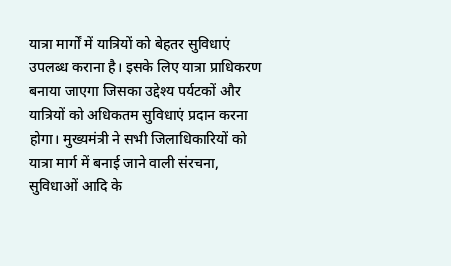यात्रा मार्गों में यात्रियों को बेहतर सुविधाएं उपलब्ध कराना है। इसके लिए यात्रा प्राधिकरण बनाया जाएगा जिसका उद्देश्य पर्यटकों और यात्रियों को अधिकतम सुविधाएं प्रदान करना होगा। मुख्यमंत्री ने सभी जिलाधिकारियों को यात्रा मार्ग में बनाई जाने वाली संरचना, सुविधाओं आदि के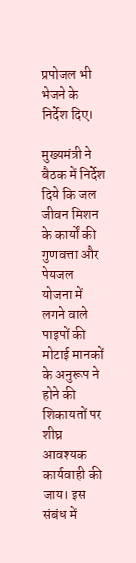प्रपोजल भी भेजने के निर्देश दिए।

मुख्यमंत्री ने बैठक में निर्देश दिये कि जल जीवन मिशन के कार्यों की गुणवत्ता और पेयजल योजना में लगने वाले पाइपों की मोटाई मानकों के अनुरूप ने होने की शिकायतों पर शीघ्र आवश्यक कार्यवाही की जाय। इस संबंध में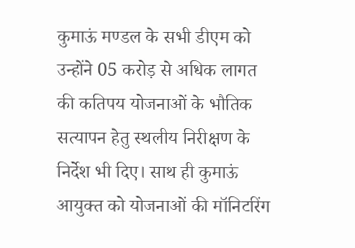कुमाऊं मण्डल के सभी डीएम को उन्होंने 05 करोड़ से अधिक लागत की कतिपय योजनाओं के भौतिक सत्यापन हेतु स्थलीय निरीक्षण के निर्देश भी दिए। साथ ही कुमाऊं आयुक्त को योजनाओं की मॉनिटरिंग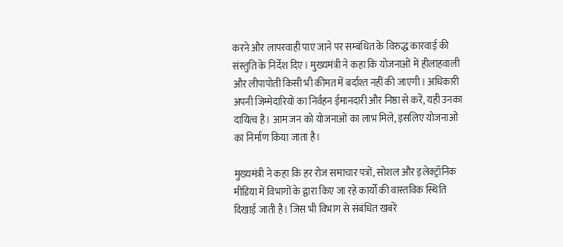करने और लापरवाही पाए जाने पर सम्बंधित के विरुद्ध कारवाई की संस्तुति के निर्देश दिए। मुख्यमंत्री ने कहा कि योजनाओं में हीलाहवाली और लीपापोती किसी भी कीमत में बर्दाश्त नहीं की जाएगी। अधिकारी अपनी जिम्मेदारियों का निर्वहन ईमानदारी और निष्ठा से करें, यही उनका दायित्व है। आम जन को योजनाओं का लाभ मिले, इसलिए योजनाओं का निर्माण किया जाता है।

मुख्यमंत्री ने कहा कि हर रोज समाचार पत्रों, सोशल और इलेक्ट्रॉनिक मीडिया में विभागों के द्वारा किए जा रहे कार्यों की वास्तविक स्थिति दिखाई जाती है। जिस भी विभाग से संबंधित खबरें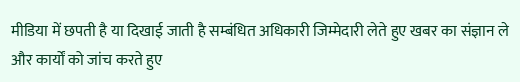मीडिया में छपती है या दिखाई जाती है सम्बंधित अधिकारी जिम्मेदारी लेते हुए खबर का संज्ञान ले और कार्यों को जांच करते हुए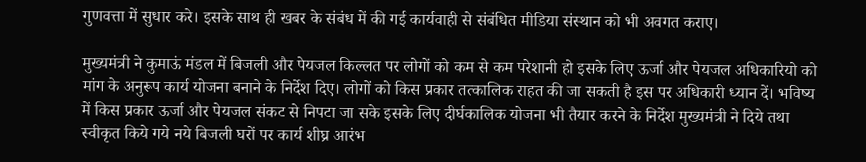गुणवत्ता में सुधार करे। इसके साथ ही खबर के संबंध में की गई कार्यवाही से संबंधित मीडिया संस्थान को भी अवगत कराए।

मुख्यमंत्री ने कुमाऊं मंडल में बिजली और पेयजल किल्लत पर लोगों को कम से कम परेशानी हो इसके लिए ऊर्जा और पेयजल अधिकारियो को मांग के अनुरूप कार्य योजना बनाने के निर्देश दिए। लोगों को किस प्रकार तत्कालिक राहत की जा सकती है इस पर अधिकारी ध्यान दें। भविष्य में किस प्रकार ऊर्जा और पेयजल संकट से निपटा जा सके इसके लिए दीर्घकालिक योजना भी तैयार करने के निर्देश मुख्यमंत्री ने दिये तथा स्वीकृत किये गये नये बिजली घरों पर कार्य शीघ्र आरंभ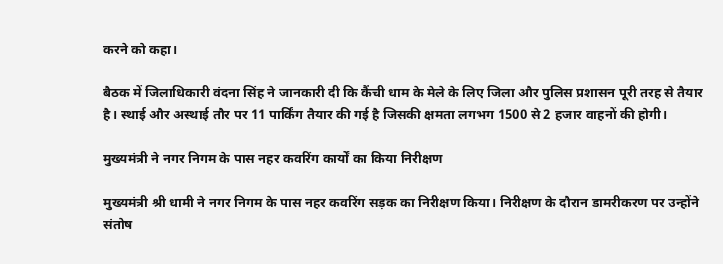करने को कहा।

बैठक में जिलाधिकारी वंदना सिंह ने जानकारी दी कि कैंची धाम के मेले के लिए जिला और पुलिस प्रशासन पूरी तरह से तैयार है। स्थाई और अस्थाई तौर पर 11 पार्किंग तैयार की गई है जिसकी क्षमता लगभग 1500 से 2 हजार वाहनों की होगी।

मुख्यमंत्री ने नगर निगम के पास नहर कवरिंग कार्यों का किया निरीक्षण

मुख्यमंत्री श्री धामी ने नगर निगम के पास नहर कवरिंग सड़क का निरीक्षण किया। निरीक्षण के दौरान डामरीकरण पर उन्होंने संतोष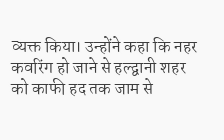व्यक्त किया। उन्होंने कहा कि नहर कवरिंग हो जाने से हल्द्वानी शहर को काफी हद तक जाम से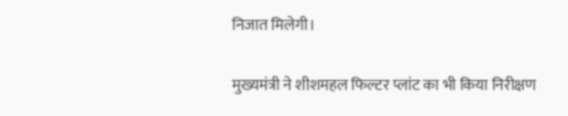निजात मिलेगी।

मुख्यमंत्री ने शीशमहल फिल्टर प्लांट का भी किया निरीक्षण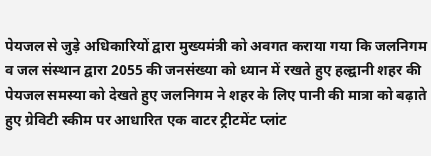पेयजल से जुड़े अधिकारियों द्वारा मुख्यमंत्री को अवगत कराया गया कि जलनिगम व जल संस्थान द्वारा 2055 की जनसंख्या को ध्यान में रखते हुए हल्द्वानी शहर की पेयजल समस्या को देखते हुए जलनिगम ने शहर के लिए पानी की मात्रा को बढ़ाते हुए ग्रेविटी स्कीम पर आधारित एक वाटर ट्रीटमेंट प्लांट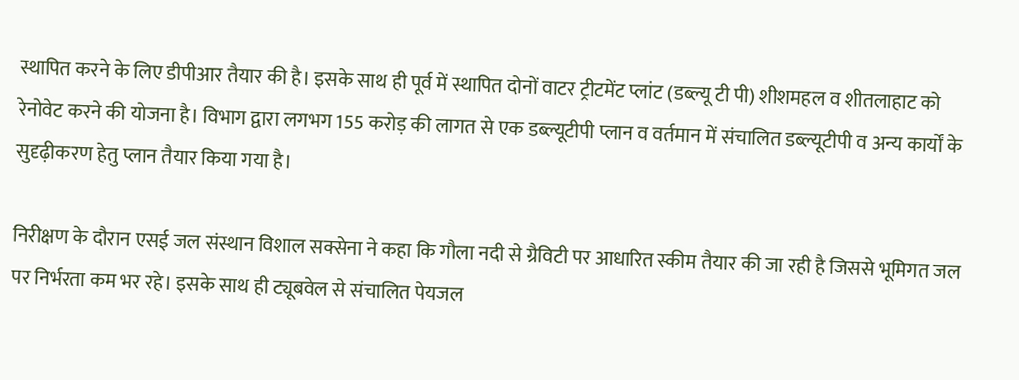स्थापित करने के लिए डीपीआर तैयार की है। इसके साथ ही पूर्व में स्थापित दोनों वाटर ट्रीटमेंट प्लांट (डब्ल्यू टी पी) शीशमहल व शीतलाहाट को रेनोवेट करने की योजना है। विभाग द्वारा लगभग 155 करोड़ की लागत से एक डब्ल्यूटीपी प्लान व वर्तमान में संचालित डब्ल्यूटीपी व अन्य कार्यों के सुदृढ़ीकरण हेतु प्लान तैयार किया गया है।

निरीक्षण के दौरान एसई जल संस्थान विशाल सक्सेना ने कहा कि गौला नदी से ग्रैविटी पर आधारित स्कीम तैयार की जा रही है जिससे भूमिगत जल पर निर्भरता कम भर रहे। इसके साथ ही ट्यूबवेल से संचालित पेयजल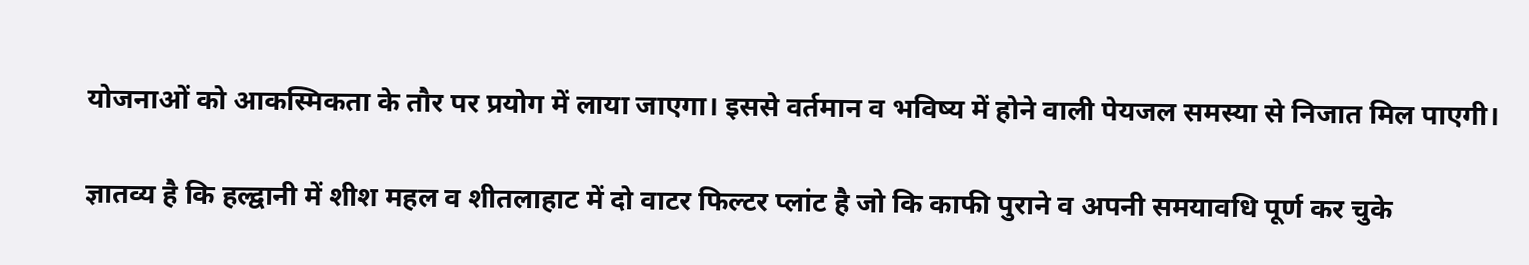योजनाओं को आकस्मिकता के तौर पर प्रयोग में लाया जाएगा। इससे वर्तमान व भविष्य में होने वाली पेयजल समस्या से निजात मिल पाएगी।

ज्ञातव्य है कि हल्द्वानी में शीश महल व शीतलाहाट में दो वाटर फिल्टर प्लांट है जो कि काफी पुराने व अपनी समयावधि पूर्ण कर चुके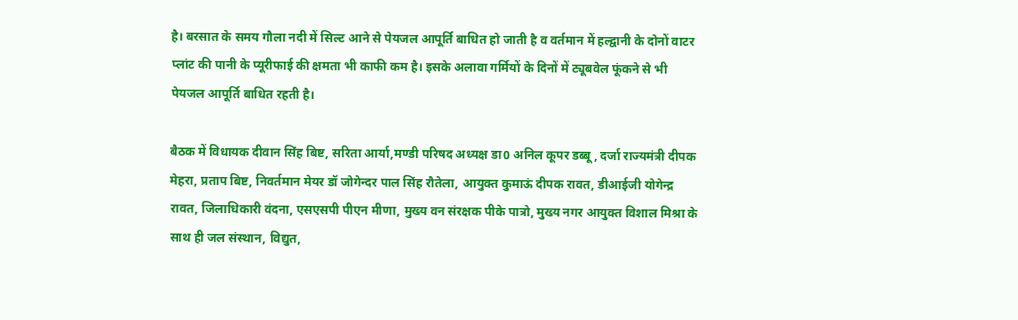है। बरसात के समय गौला नदी में सिल्ट आने से पेयजल आपूर्ति बाधित हो जाती है व वर्तमान में हल्द्वानी के दोनों वाटर प्लांट की पानी के प्यूरीफाई की क्षमता भी काफी कम है। इसके अलावा गर्मियों के दिनों में ट्यूबवेल फूंकने से भी पेयजल आपूर्ति बाधित रहती है।

बैठक में विधायक दीवान सिंह बिष्ट, सरिता आर्या,मण्डी परिषद अध्यक्ष डा0 अनिल कूपर डब्बू, दर्जा राज्यमंत्री दीपक मेहरा, प्रताप बिष्ट, निवर्तमान मेयर डॉ जोगेन्दर पाल सिंह रौतेला, आयुक्त कुमाऊं दीपक रावत, डीआईजी योगेन्द्र रावत, जिलाधिकारी वंदना, एसएसपी पीएन मीणा, मुख्य वन संरक्षक पीके पात्रो, मुख्य नगर आयुक्त विशाल मिश्रा के साथ ही जल संस्थान, विद्युत,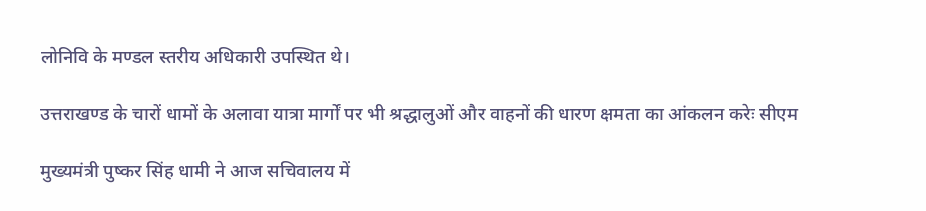लोनिवि के मण्डल स्तरीय अधिकारी उपस्थित थे।

उत्तराखण्ड के चारों धामों के अलावा यात्रा मार्गों पर भी श्रद्धालुओं और वाहनों की धारण क्षमता का आंकलन करेः सीएम

मुख्यमंत्री पुष्कर सिंह धामी ने आज सचिवालय में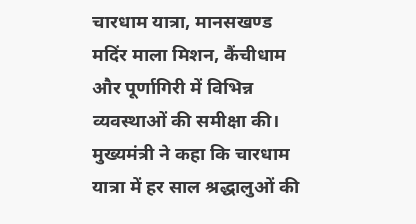चारधाम यात्रा, मानसखण्ड मदिंर माला मिशन, कैंचीधाम और पूर्णागिरी में विभिन्न व्यवस्थाओं की समीक्षा की। मुख्यमंत्री ने कहा कि चारधाम यात्रा में हर साल श्रद्धालुओं की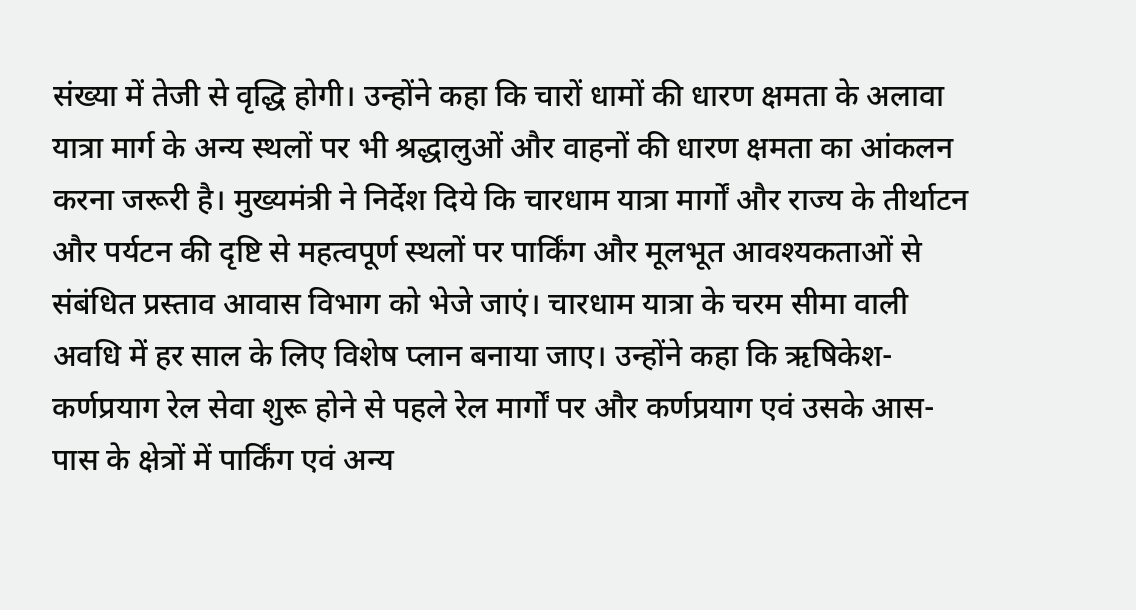संख्या में तेजी से वृद्धि होगी। उन्होंने कहा कि चारों धामों की धारण क्षमता के अलावा यात्रा मार्ग के अन्य स्थलों पर भी श्रद्धालुओं और वाहनों की धारण क्षमता का आंकलन करना जरूरी है। मुख्यमंत्री ने निर्देश दिये कि चारधाम यात्रा मार्गों और राज्य के तीर्थाटन और पर्यटन की दृष्टि से महत्वपूर्ण स्थलों पर पार्किंग और मूलभूत आवश्यकताओं से संबंधित प्रस्ताव आवास विभाग को भेजे जाएं। चारधाम यात्रा के चरम सीमा वाली अवधि में हर साल के लिए विशेष प्लान बनाया जाए। उन्होंने कहा कि ऋषिकेश-कर्णप्रयाग रेल सेवा शुरू होने से पहले रेल मार्गों पर और कर्णप्रयाग एवं उसके आस-पास के क्षेत्रों में पार्किंग एवं अन्य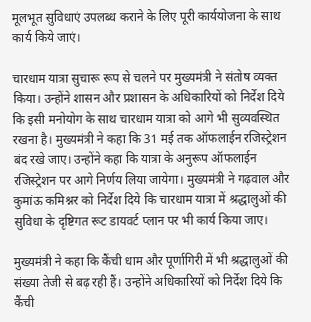मूलभूत सुविधाएं उपलब्ध कराने के लिए पूरी कार्ययोजना के साथ कार्य किये जाएं।

चारधाम यात्रा सुचारू रूप से चलने पर मुख्यमंत्री ने संतोष व्यक्त किया। उन्होंने शासन और प्रशासन के अधिकारियों को निर्देश दिये कि इसी मनोयोग के साथ चारधाम यात्रा को आगे भी सुव्यवस्थित रखना है। मुख्यमंत्री ने कहा कि 31 मई तक ऑफलाईन रजिस्ट्रेशन बंद रखे जाए। उन्होंने कहा कि यात्रा के अनुरूप ऑफलाईन रजिस्ट्रेशन पर आगे निर्णय लिया जायेगा। मुख्यमंत्री ने गढ़वाल और कुमांऊ कमिश्नर को निर्देश दिये कि चारधाम यात्रा में श्रद्धालुओं की सुविधा के दृष्टिगत रूट डायवर्ट प्लान पर भी कार्य किया जाए।

मुख्यमंत्री ने कहा कि कैंची धाम और पूर्णागिरी में भी श्रद्धालुओं की संख्या तेजी से बढ़ रही हैं। उन्होंने अधिकारियों को निर्देश दिये कि कैंची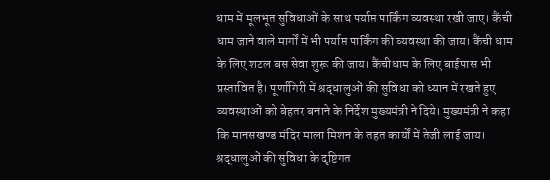धाम में मूलभूत सुविधाओं के साथ पर्याप्त पार्किंग व्यवस्था रखी जाए। कैंची धाम जाने वाले मार्गों में भी पर्याप्त पार्किंग की व्यवस्था की जाय। कैंची धाम के लिए शटल बस सेवा शुरू की जाय। कैंचीधाम के लिए बाईपास भी प्रस्तावित है। पूर्णागिरी में श्रद्धालुओं की सुविधा को ध्यान में रखते हुए व्यवस्थाओं को बेहतर बनाने के निर्देश मुख्यमंत्री ने दिये। मुख्यमंत्री ने कहा कि मानसखण्ड मंदिर माला मिशन के तहत कार्यों में तेजी लाई जाय। श्रद्धालुओं की सुविधा के दृष्टिगत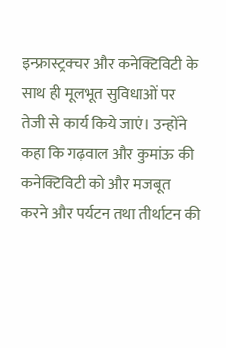इन्फ्रास्ट्रक्चर और कनेक्टिविटी के साथ ही मूलभूत सुविधाओं पर तेजी से कार्य किये जाएं। उन्होंने कहा कि गढ़वाल और कुमांऊ की कनेक्टिविटी को और मजबूत करने और पर्यटन तथा तीर्थाटन की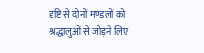दृष्टि से दोनों मण्डलों को श्रद्धालुओं से जोड़ने लिए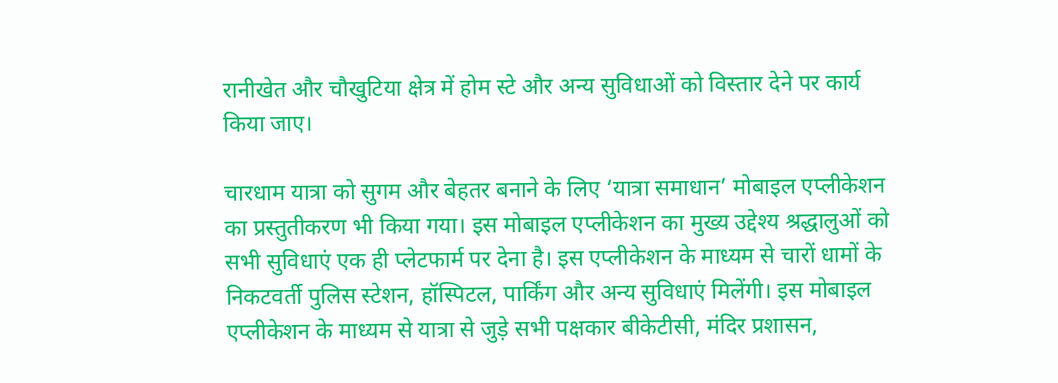रानीखेत और चौखुटिया क्षेत्र में होम स्टे और अन्य सुविधाओं को विस्तार देने पर कार्य किया जाए।

चारधाम यात्रा को सुगम और बेहतर बनाने के लिए ‘यात्रा समाधान’ मोबाइल एप्लीकेशन का प्रस्तुतीकरण भी किया गया। इस मोबाइल एप्लीकेशन का मुख्य उद्देश्य श्रद्धालुओं को सभी सुविधाएं एक ही प्लेटफार्म पर देना है। इस एप्लीकेशन के माध्यम से चारों धामों के निकटवर्ती पुलिस स्टेशन, हॉस्पिटल, पार्किंग और अन्य सुविधाएं मिलेंगी। इस मोबाइल एप्लीकेशन के माध्यम से यात्रा से जुड़े सभी पक्षकार बीकेटीसी, मंदिर प्रशासन,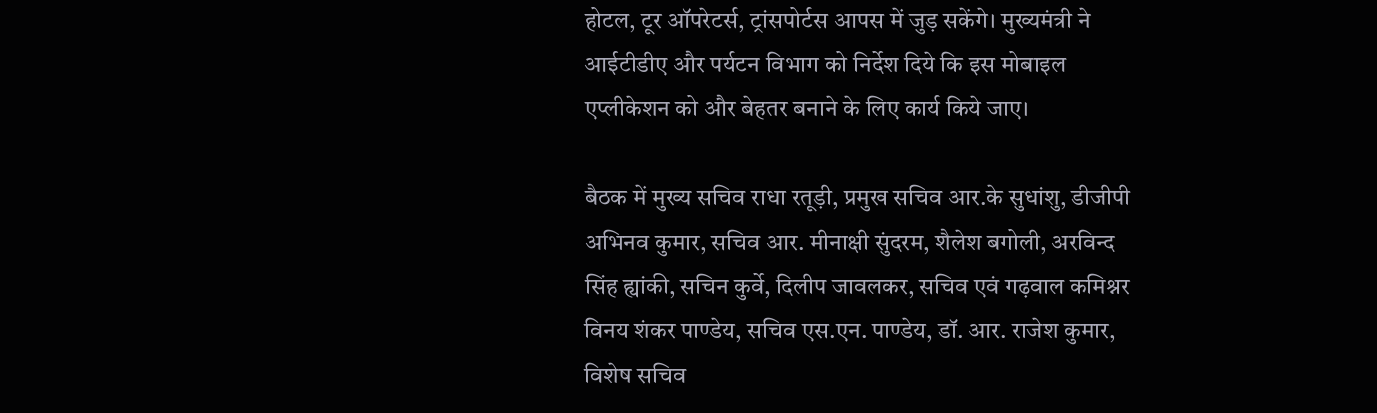होटल, टूर ऑपरेटर्स, ट्रांसपोर्टस आपस में जुड़ सकेंगे। मुख्यमंत्री ने आईटीडीए और पर्यटन विभाग को निर्देश दिये कि इस मोबाइल एप्लीकेशन को और बेहतर बनाने के लिए कार्य किये जाए।

बैठक में मुख्य सचिव राधा रतूड़ी, प्रमुख सचिव आर.के सुधांशु, डीजीपी अभिनव कुमार, सचिव आर. मीनाक्षी सुंदरम, शैलेश बगोली, अरविन्द सिंह ह्यांकी, सचिन कुर्वे, दिलीप जावलकर, सचिव एवं गढ़वाल कमिश्नर विनय शंकर पाण्डेय, सचिव एस.एन. पाण्डेय, डॉ. आर. राजेश कुमार, विशेष सचिव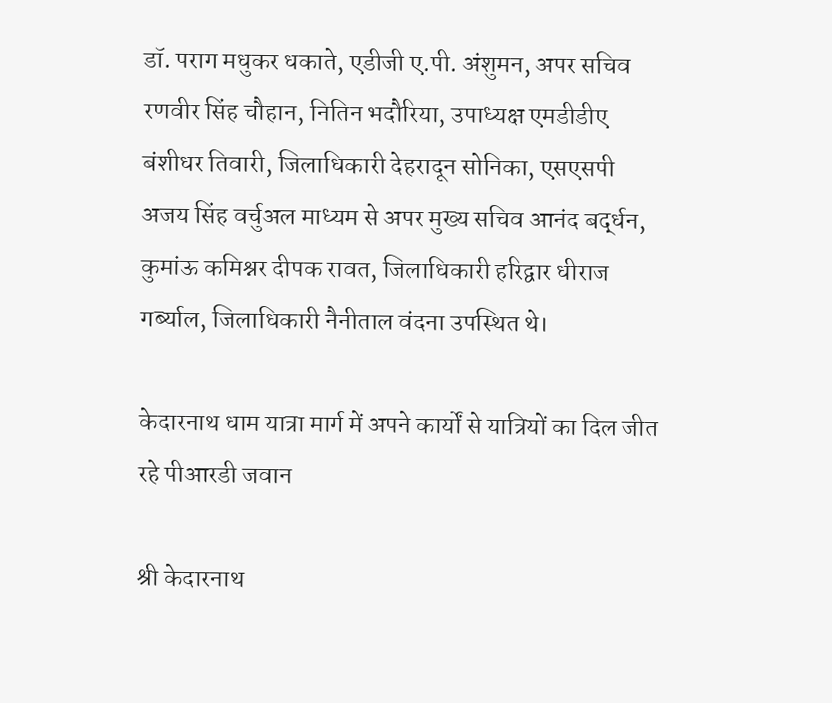डॉ. पराग मधुकर धकाते, एडीजी ए.पी. अंशुमन, अपर सचिव रणवीर सिंह चौहान, नितिन भदौरिया, उपाध्यक्ष एमडीडीए बंशीधर तिवारी, जिलाधिकारी देहरादून सोनिका, एसएसपी अजय सिंह वर्चुअल माध्यम से अपर मुख्य सचिव आनंद बर्द्धन, कुमांऊ कमिश्नर दीपक रावत, जिलाधिकारी हरिद्वार धीराज गर्ब्याल, जिलाधिकारी नैनीताल वंदना उपस्थित थे।

केदारनाथ धाम यात्रा मार्ग में अपने कार्यों से यात्रियों का दिल जीत रहे पीआरडी जवान

श्री केदारनाथ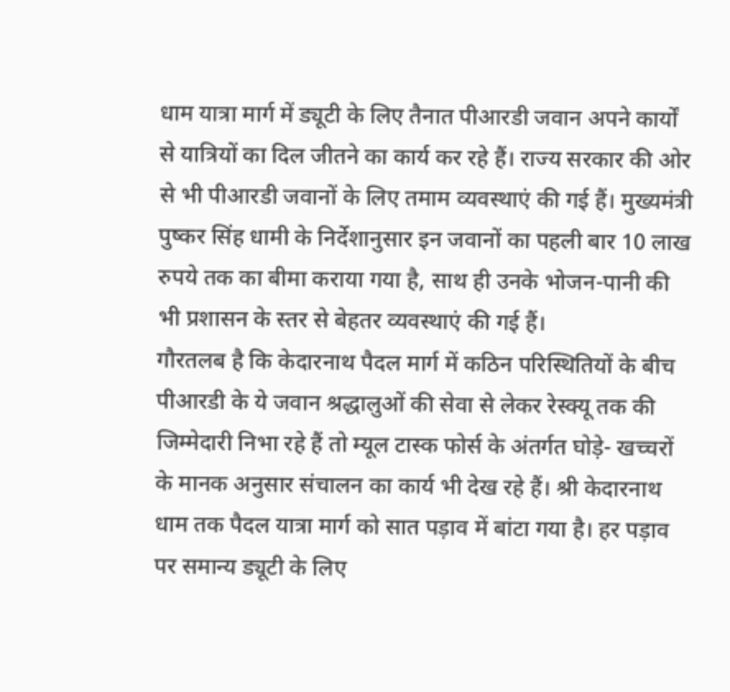धाम यात्रा मार्ग में ड्यूटी के लिए तैनात पीआरडी जवान अपने कार्यों से यात्रियों का दिल जीतने का कार्य कर रहे हैं। राज्य सरकार की ओर से भी पीआरडी जवानों के लिए तमाम व्यवस्थाएं की गई हैं। मुख्यमंत्री पुष्कर सिंह धामी के निर्देशानुसार इन जवानों का पहली बार 10 लाख रुपये तक का बीमा कराया गया है, साथ ही उनके भोजन-पानी की भी प्रशासन के स्तर से बेहतर व्यवस्थाएं की गई हैं।
गौरतलब है कि केदारनाथ पैदल मार्ग में कठिन परिस्थितियों के बीच पीआरडी के ये जवान श्रद्धालुओं की सेवा से लेकर रेस्क्यू तक की जिम्मेदारी निभा रहे हैं तो म्यूल टास्क फोर्स के अंतर्गत घोड़े- खच्चरों के मानक अनुसार संचालन का कार्य भी देख रहे हैं। श्री केदारनाथ धाम तक पैदल यात्रा मार्ग को सात पड़ाव में बांटा गया है। हर पड़ाव पर समान्य ड्यूटी के लिए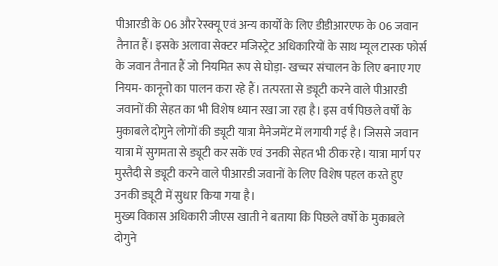पीआरडी के 06 और रेस्क्यू एवं अन्य कार्यों के लिए डीडीआरएफ के 06 जवान तैनात हैं। इसके अलावा सेक्टर मजिस्ट्रेट अधिकारियों के साथ म्यूल टास्क फोर्स के जवान तैनात हैं जो नियमित रूप से घोड़ा- खच्चर संचालन के लिए बनाए गए नियम- कानूनो का पालन करा रहे हैं। तत्परता से ड्यूटी करने वाले पीआरडी जवानों की सेहत का भी विशेष ध्यान रखा जा रहा है। इस वर्ष पिछले वर्षों के मुकाबले दोगुने लोगों की ड्यूटी यात्रा मैनेजमेंट में लगायी गई है। जिससे जवान यात्रा में सुगमता से ड्यूटी कर सकें एवं उनकी सेहत भी ठीक रहे। यात्रा मार्ग पर मुस्तैदी से ड्यूटी करने वाले पीआरडी जवानों के लिए विशेष पहल करते हुए उनकी ड्यूटी में सुधार किया गया है।
मुख्य विकास अधिकारी जीएस खाती ने बताया कि पिछले वर्षो के मुकाबले दोगुने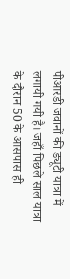पीआरडी जवानों की ड्यूटी यात्रा में लगायी गयी है। जहाँ पिछले साल यात्रा के दौरान 50 के आसपास ही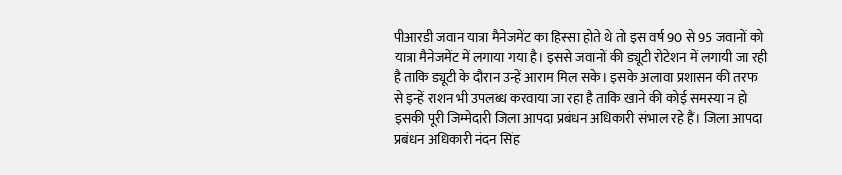पीआरडी जवान यात्रा मैनेजमेंट का हिस्सा होते थे तो इस वर्ष 90 से 95 जवानों को यात्रा मैनेजमेंट में लगाया गया है। इससे जवानों की ड्यूटी रोटेशन में लगायी जा रही है ताकि ड्यूटी के दौरान उन्हें आराम मिल सके। इसके अलावा प्रशासन की तरफ से इन्हें राशन भी उपलब्ध करवाया जा रहा है ताकि खाने की कोई समस्या न हो इसकी पूरी जिम्मेदारी जिला आपदा प्रबंधन अधिकारी संभाल रहे हैं। जिला आपदा प्रबंधन अधिकारी नंदन सिंह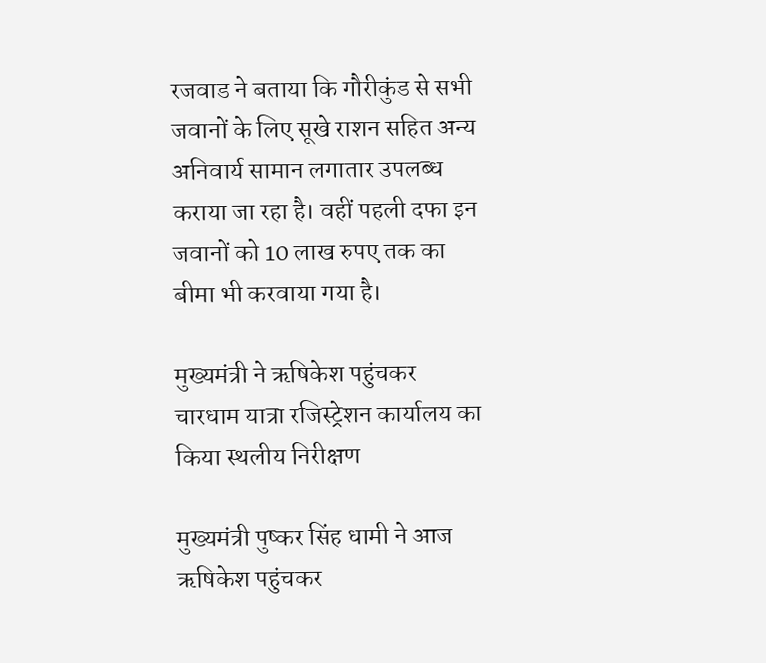रजवाड ने बताया कि गौरीकुंड से सभी जवानों के लिए सूखे राशन सहित अन्य अनिवार्य सामान लगातार उपलब्ध कराया जा रहा है। वहीं पहली दफा इन जवानों को 10 लाख रुपए तक का बीमा भी करवाया गया है।

मुख्यमंत्री ने ऋषिकेश पहुंचकर चारधाम यात्रा रजिस्ट्रेशन कार्यालय का किया स्थलीय निरीक्षण

मुख्यमंत्री पुष्कर सिंह धामी ने आज ऋषिकेश पहुंचकर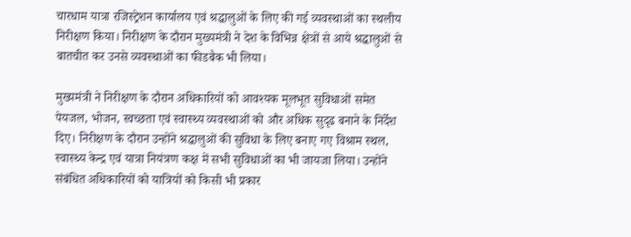चारधाम यात्रा रजिस्ट्रेशन कार्यालय एवं श्रद्धालुओं के लिए की गई व्यवस्थाओं का स्थलीय निरीक्षण किया। निरीक्षण के दौरान मुख्यमंत्री ने देश के विभिन्न क्षेत्रों से आये श्रद्धालुओं से बातचीत कर उनसे व्यवस्थाओं का फीडबैक भी लिया।

मुख्यमंत्री ने निरीक्षण के दौरान अधिकारियों को आवश्यक मूलभूत सुविधाओं समेत पेयजल, भोजन, स्वच्छता एवं स्वास्थ्य व्यवस्थाओं को और अधिक सुदृढ बनाने के निर्देश दिए। निरीक्षण के दौरान उन्होंने श्रद्धालुओं की सुविधा के लिए बनाए गए विश्राम स्थल, स्वास्थ्य केन्द्र एवं यात्रा नियंत्रण कक्ष में सभी सुविधाओं का भी जायजा लिया। उन्होंने संबंधित अधिकारियों को यात्रियों को किसी भी प्रकार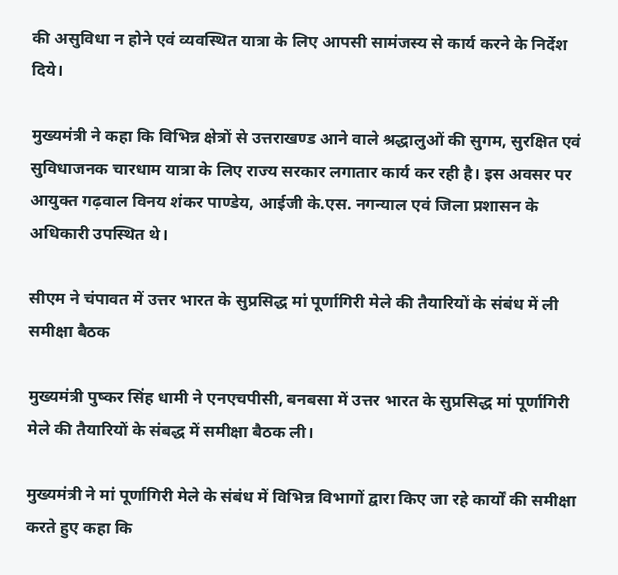की असुविधा न होने एवं व्यवस्थित यात्रा के लिए आपसी सामंजस्य से कार्य करने के निर्देश दिये।

मुख्यमंत्री ने कहा कि विभिन्न क्षेत्रों से उत्तराखण्ड आने वाले श्रद्धालुओं की सुगम, सुरक्षित एवं सुविधाजनक चारधाम यात्रा के लिए राज्य सरकार लगातार कार्य कर रही है। इस अवसर पर आयुक्त गढ़वाल विनय शंकर पाण्डेय, आईजी के.एस. नगन्याल एवं जिला प्रशासन के अधिकारी उपस्थित थे।

सीएम ने चंपावत में उत्तर भारत के सुप्रसिद्ध मां पूर्णागिरी मेले की तैयारियों के संबंध में ली समीक्षा बैठक

मुख्यमंत्री पुष्कर सिंह धामी ने एनएचपीसी, बनबसा में उत्तर भारत के सुप्रसिद्ध मां पूर्णागिरी मेले की तैयारियों के संबद्ध में समीक्षा बैठक ली।

मुख्यमंत्री ने मां पूर्णागिरी मेले के संबंध में विभिन्न विभागों द्वारा किए जा रहे कार्यों की समीक्षा करते हुए कहा कि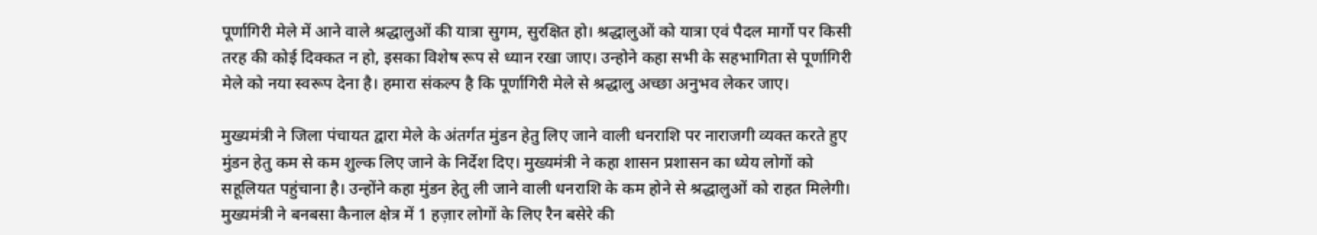पूर्णागिरी मेले में आने वाले श्रद्धालुओं की यात्रा सुगम, सुरक्षित हो। श्रद्धालुओं को यात्रा एवं पैदल मार्गो पर किसी तरह की कोई दिक्कत न हो, इसका विशेष रूप से ध्यान रखा जाए। उन्होने कहा सभी के सहभागिता से पूर्णागिरी मेले को नया स्वरूप देना है। हमारा संकल्प है कि पूर्णागिरी मेले से श्रद्धालु अच्छा अनुभव लेकर जाए।

मुख्यमंत्री ने जिला पंचायत द्वारा मेले के अंतर्गत मुंडन हेतु लिए जाने वाली धनराशि पर नाराजगी व्यक्त करते हुए मुंडन हेतु कम से कम शुल्क लिए जाने के निर्देश दिए। मुख्यमंत्री ने कहा शासन प्रशासन का ध्येय लोगों को सहूलियत पहुंचाना है। उन्होंने कहा मुंडन हेतु ली जाने वाली धनराशि के कम होने से श्रद्धालुओं को राहत मिलेगी। मुख्यमंत्री ने बनबसा कैनाल क्षेत्र में 1 हज़ार लोगों के लिए रैन बसेरे की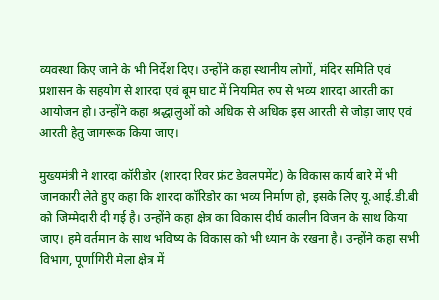व्यवस्था किए जाने के भी निर्देश दिए। उन्होंने कहा स्थानीय लोगों, मंदिर समिति एवं प्रशासन के सहयोग से शारदा एवं बूम घाट में नियमित रुप से भव्य शारदा आरती का आयोजन हो। उन्होंने कहा श्रद्धालुओं को अधिक से अधिक इस आरती से जोड़ा जाए एवं आरती हेतु जागरूक किया जाए।

मुख्यमंत्री ने शारदा कॉरीडोर (शारदा रिवर फ्रंट डेवलपमेंट) के विकास कार्य बारे में भी जानकारी लेते हुए कहा कि शारदा कॉरिडोर का भव्य निर्माण हो, इसके लिए यू.आई.डी.बी को जिम्मेदारी दी गई है। उन्होंने कहा क्षेत्र का विकास दीर्घ कालीन विजन के साथ किया जाए। हमे वर्तमान के साथ भविष्य के विकास को भी ध्यान के रखना है। उन्होंने कहा सभी विभाग, पूर्णागिरी मेला क्षेत्र में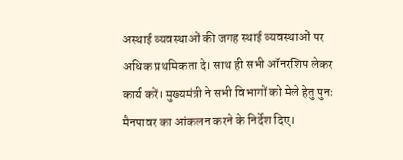अस्थाई व्यवस्थाओं की जगह स्थाई व्यवस्थाओं पर अधिक प्रथमिकता दे। साथ ही सभी ऑनरशिप लेकर कार्य करें। मुख्यमंत्री ने सभी विभागों को मेले हेतु पुनः मैनपावर का आंकलन करने के निर्देश दिए।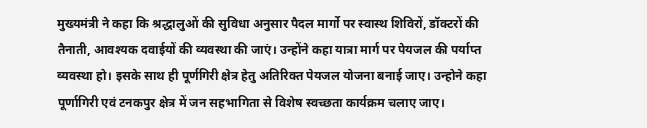मुख्यमंत्री ने कहा कि श्रद्धालुओं की सुविधा अनुसार पैदल मार्गो पर स्वास्थ शिविरों, डॉक्टरों की तैनाती, आवश्यक दवाईयों की व्यवस्था की जाएं। उन्होंने कहा यात्रा मार्ग पर पेयजल की पर्याप्त व्यवस्था हो। इसके साथ ही पूर्णगिरी क्षेत्र हेतु अतिरिक्त पेयजल योजना बनाई जाए। उन्होने कहा पूर्णागिरी एवं टनकपुर क्षेत्र में जन सहभागिता से विशेष स्वच्छता कार्यक्रम चलाए जाए।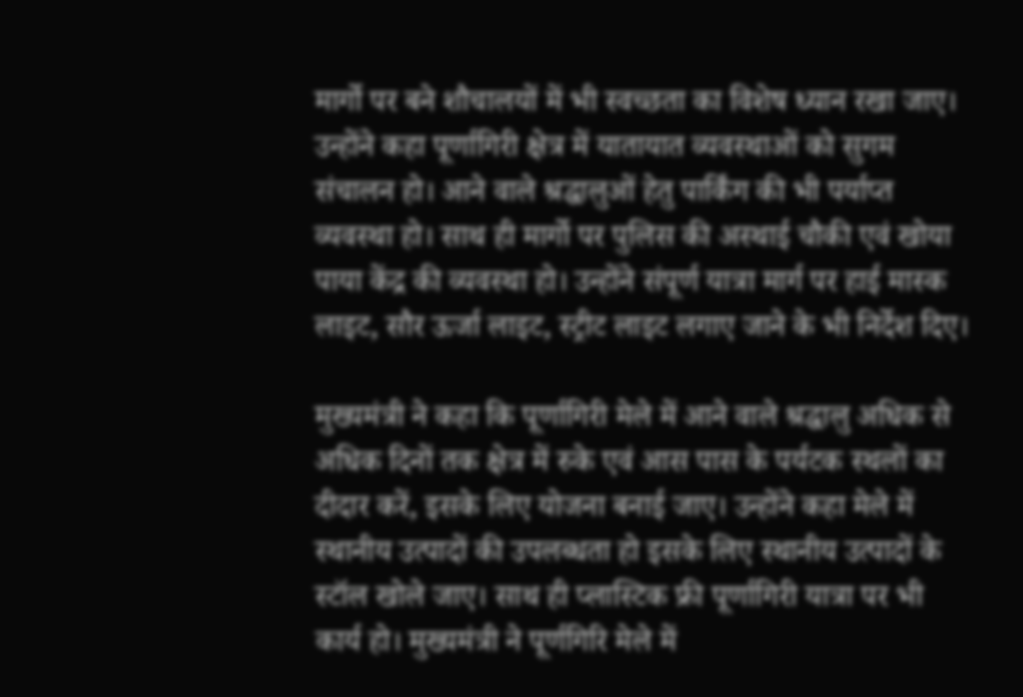मार्गो पर बने शौचालयों में भी स्वच्छता का विशेष ध्यान रखा जाए। उन्होंने कहा पूर्णागिरी क्षेत्र में यातायात व्यवस्थाओं को सुगम संचालन हो। आने वाले श्रद्धालुओं हेतु पार्किंग की भी पर्याप्त व्यवस्था हो। साथ ही मार्गो पर पुलिस की अस्थाई चौकी एवं खोया पाया केंद्र की व्यवस्था हो। उन्होंने संपूर्ण यात्रा मार्ग पर हाई मास्क लाइट, सौर ऊर्जा लाइट, स्ट्रीट लाइट लगाए जाने के भी निर्देश दिए।

मुख्यमंत्री ने कहा कि पूर्णागिरी मेले में आने वाले श्रद्धालु अधिक से अधिक दिनों तक क्षेत्र में रुके एवं आस पास के पर्यटक स्थलों का दीदार करें, इसके लिए योजना बनाई जाए। उन्होंने कहा मेले में स्थानीय उत्पादों की उपलब्धता हो इसके लिए स्थानीय उत्पादों के स्टॉल खोले जाए। साथ ही प्लास्टिक फ्री पूर्णागिरी यात्रा पर भी कार्य हो। मुख्यमंत्री ने पूर्णगिरि मेले में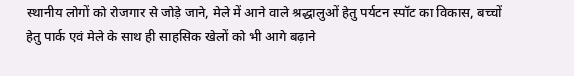स्थानीय लोगों को रोजगार से जोड़े जाने, मेले में आने वाले श्रद्धालुओं हेतु पर्यटन स्पॉट का विकास, बच्चों हेतु पार्क एवं मेले के साथ ही साहसिक खेलों को भी आगे बढ़ाने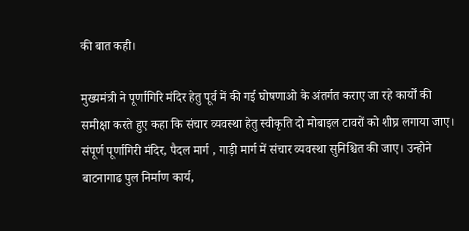की बात कही।

मुख्यमंत्री ने पूर्णागिरि मंदिर हेतु पूर्व में की गई घोषणाओ के अंतर्गत कराए जा रहे कार्यों की समीक्षा करते हुए कहा कि संचार व्यवस्था हेतु स्वीकृति दो मोबाइल टावरों को शीघ्र लगाया जाए। संपूर्ण पूर्णागिरी मंदिर, पैदल मार्ग , गाड़ी मार्ग में संचार व्यवस्था सुनिश्चित की जाए। उन्होने बाटनागाढ पुल निर्माण कार्य,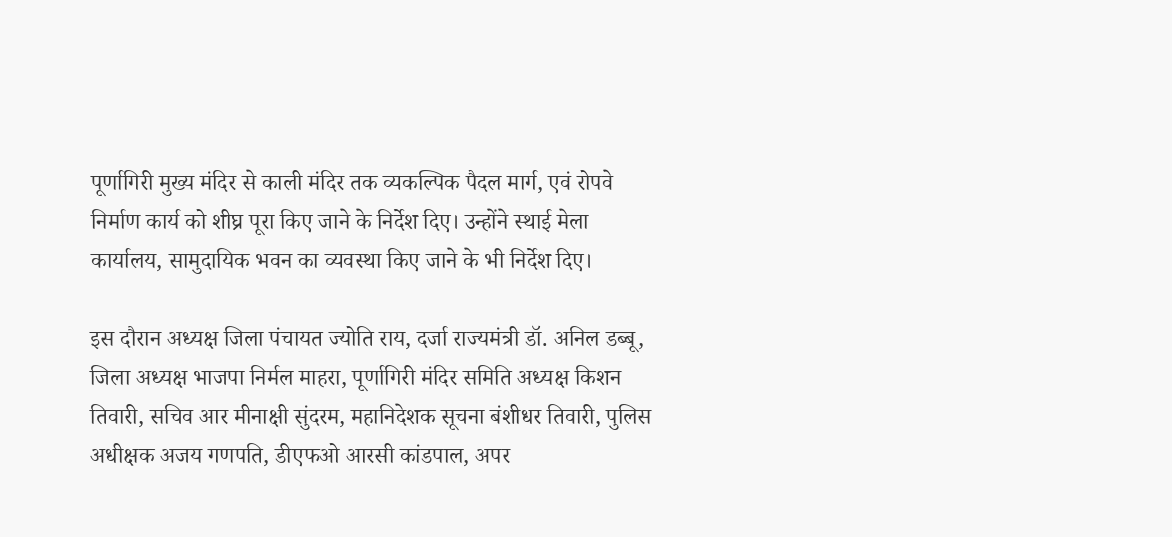पूर्णागिरी मुख्य मंदिर से काली मंदिर तक व्यकल्पिक पैदल मार्ग, एवं रोपवे निर्माण कार्य को शीघ्र पूरा किए जाने के निर्देश दिए। उन्होंने स्थाई मेला कार्यालय, सामुदायिक भवन का व्यवस्था किए जाने के भी निर्देश दिए।

इस दौरान अध्यक्ष जिला पंचायत ज्योति राय, दर्जा राज्यमंत्री डॉ. अनिल डब्बू, जिला अध्यक्ष भाजपा निर्मल माहरा, पूर्णागिरी मंदिर समिति अध्यक्ष किशन तिवारी, सचिव आर मीनाक्षी सुंदरम, महानिदेशक सूचना बंशीधर तिवारी, पुलिस अधीक्षक अजय गणपति, डीएफओ आरसी कांडपाल, अपर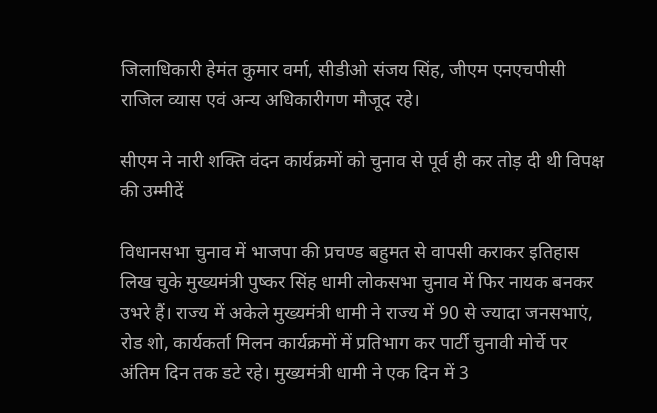जिलाधिकारी हेमंत कुमार वर्मा, सीडीओ संजय सिंह, जीएम एनएचपीसी राजिल व्यास एवं अन्य अधिकारीगण मौजूद रहे।

सीएम ने नारी शक्ति वंदन कार्यक्रमों को चुनाव से पूर्व ही कर तोड़ दी थी विपक्ष की उम्मीदें

विधानसभा चुनाव में भाजपा की प्रचण्ड बहुमत से वापसी कराकर इतिहास लिख चुके मुख्यमंत्री पुष्कर सिंह धामी लोकसभा चुनाव में फिर नायक बनकर उभरे हैं। राज्य में अकेले मुख्यमंत्री धामी ने राज्य में 90 से ज्यादा जनसभाएं, रोड शो, कार्यकर्ता मिलन कार्यक्रमों में प्रतिभाग कर पार्टी चुनावी मोर्चे पर अंतिम दिन तक डटे रहे। मुख्यमंत्री धामी ने एक दिन में 3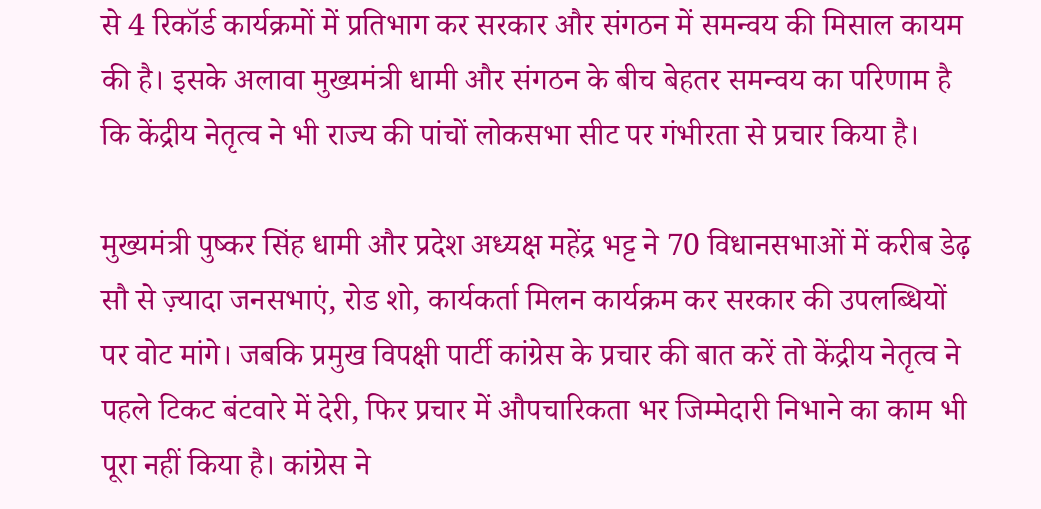से 4 रिकॉर्ड कार्यक्रमों में प्रतिभाग कर सरकार और संगठन में समन्वय की मिसाल कायम की है। इसके अलावा मुख्यमंत्री धामी और संगठन के बीच बेहतर समन्वय का परिणाम है कि केंद्रीय नेतृत्व ने भी राज्य की पांचों लोकसभा सीट पर गंभीरता से प्रचार किया है।

मुख्यमंत्री पुष्कर सिंह धामी और प्रदेश अध्यक्ष महेंद्र भट्ट ने 70 विधानसभाओं में करीब डेढ़ सौ से ज़्यादा जनसभाएं, रोड शो, कार्यकर्ता मिलन कार्यक्रम कर सरकार की उपलब्धियों पर वोट मांगे। जबकि प्रमुख विपक्षी पार्टी कांग्रेस के प्रचार की बात करें तो केंद्रीय नेतृत्व ने पहले टिकट बंटवारे में देरी, फिर प्रचार में औपचारिकता भर जिम्मेदारी निभाने का काम भी पूरा नहीं किया है। कांग्रेस ने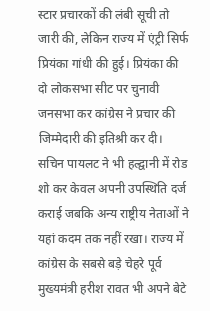स्टार प्रचारकों की लंबी सूची तो जारी की, लेकिन राज्य में एंट्री सिर्फ प्रियंका गांधी की हुई। प्रियंका की दो लोकसभा सीट पर चुनावी जनसभा कर कांग्रेस ने प्रचार की जिम्मेदारी की इतिश्री कर दी। सचिन पायलट ने भी हल्द्वानी में रोड शो कर केवल अपनी उपस्थिति दर्ज कराई जबकि अन्य राष्ट्रीय नेताओं ने यहां कदम तक नहीं रखा। राज्य में कांग्रेस के सबसे बड़े चेहरे पूर्व मुख्यमंत्री हरीश रावत भी अपने बेटे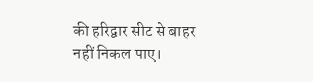की हरिद्वार सीट से बाहर नहीं निकल पाए।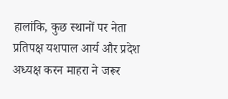हालांकि, कुछ स्थानों पर नेता प्रतिपक्ष यशपाल आर्य और प्रदेश अध्यक्ष करन माहरा ने जरूर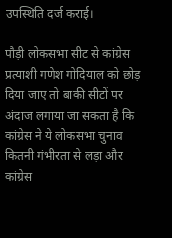उपस्थिति दर्ज कराई।

पौड़ी लोकसभा सीट से कांग्रेस प्रत्याशी गणेश गोदियाल को छोड़ दिया जाए तो बाकी सीटों पर अंदाज लगाया जा सकता है कि कांग्रेस ने ये लोकसभा चुनाव कितनी गंभीरता से लड़ा और कांग्रेस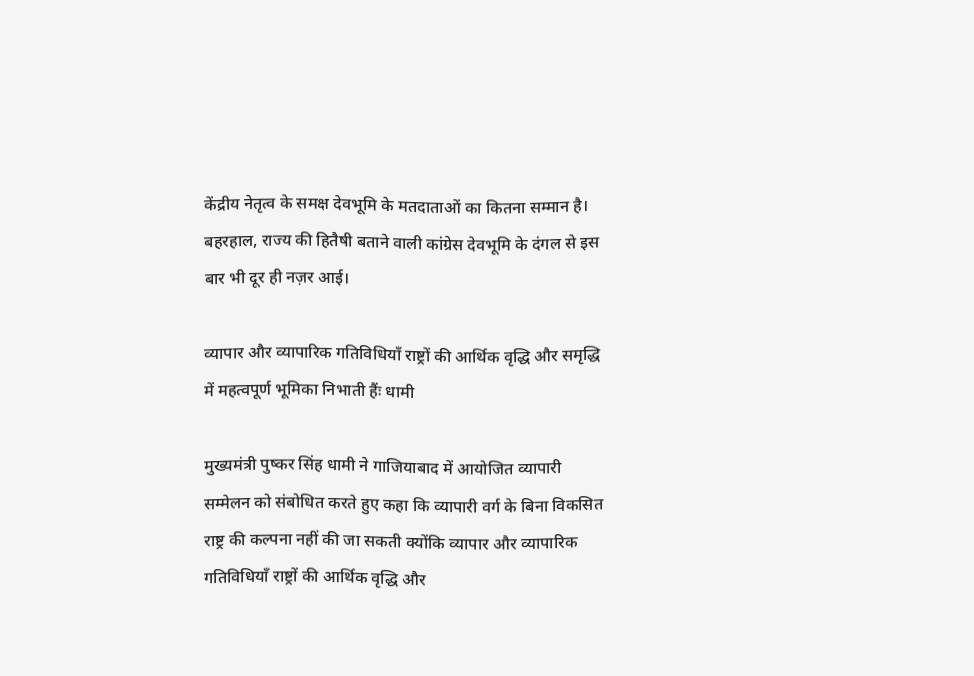केंद्रीय नेतृत्व के समक्ष देवभूमि के मतदाताओं का कितना सम्मान है। बहरहाल, राज्य की हितैषी बताने वाली कांग्रेस देवभूमि के दंगल से इस बार भी दूर ही नज़र आई।

व्यापार और व्यापारिक गतिविधियाँ राष्ट्रों की आर्थिक वृद्धि और समृद्धि में महत्वपूर्ण भूमिका निभाती हैंः धामी

मुख्यमंत्री पुष्कर सिंह धामी ने गाजियाबाद में आयोजित व्यापारी सम्मेलन को संबोधित करते हुए कहा कि व्यापारी वर्ग के बिना विकसित राष्ट्र की कल्पना नहीं की जा सकती क्योंकि व्यापार और व्यापारिक गतिविधियाँ राष्ट्रों की आर्थिक वृद्धि और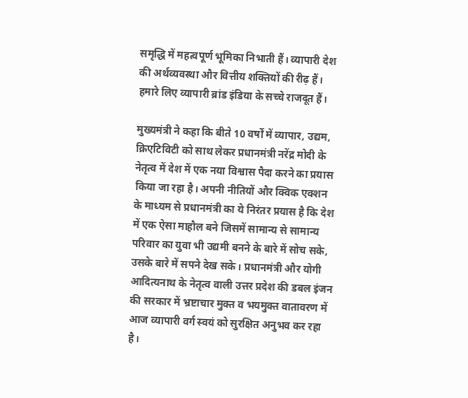समृद्धि में महत्वपूर्ण भूमिका निभाती हैं। व्यापारी देश की अर्थव्यवस्था और वित्तीय शक्तियों की रीढ़ हैं। हमारे लिए व्यापारी ब्रांड इंडिया के सच्चे राजदूत हैं।

मुख्यमंत्री ने कहा कि बीते 10 वर्षों में व्यापार, उद्यम, क्रिएटिविटी को साथ लेकर प्रधानमंत्री नरेंद्र मोदी के नेतृत्व में देश में एक नया विश्वास पैदा करने का प्रयास किया जा रहा है। अपनी नीतियों और क्विक एक्शन के माध्यम से प्रधानमंत्री का ये निरंतर प्रयास है कि देश में एक ऐसा माहौल बने जिसमें सामान्य से सामान्य परिवार का युवा भी उद्यमी बनने के बारे में सोच सके, उसके बारे में सपने देख सके। प्रधानमंत्री और योगी आदित्यनाथ के नेतृत्व वाली उत्तर प्रदेश की डबल इंजन की सरकार में भ्रष्टाचार मुक्त व भयमुक्त वातावरण में आज व्यापारी वर्ग स्वयं को सुरक्षित अनुभव कर रहा है।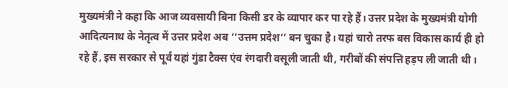मुख्यमंत्री ने कहा कि आज व्यवसायी बिना किसी डर के व्यापार कर पा रहे हैं। उत्तर प्रदेश के मुख्यमंत्री योगी आदित्यनाथ के नेतृत्व में उत्तर प्रदेश अब ’’उत्तम प्रदेश’’ बन चुका है। यहां चारो तरफ बस विकास कार्य ही हो रहे हैं, इस सरकार से पूर्व यहां गुंडा टैक्स एंव रंगदारी वसूली जाती थी, गरीबों की संपत्ति हड़प ली जाती थी।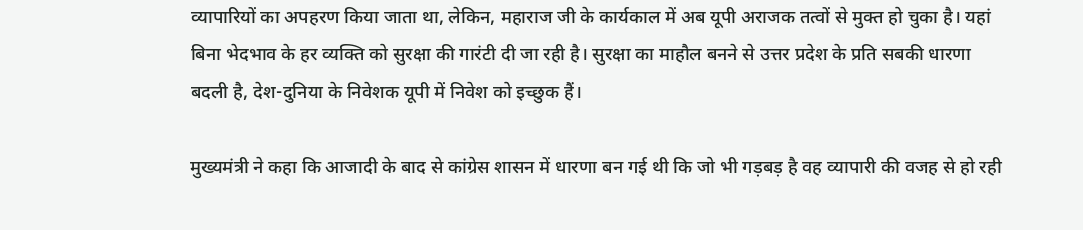व्यापारियों का अपहरण किया जाता था, लेकिन, महाराज जी के कार्यकाल में अब यूपी अराजक तत्वों से मुक्त हो चुका है। यहां बिना भेदभाव के हर व्यक्ति को सुरक्षा की गारंटी दी जा रही है। सुरक्षा का माहौल बनने से उत्तर प्रदेश के प्रति सबकी धारणा बदली है, देश-दुनिया के निवेशक यूपी में निवेश को इच्छुक हैं।

मुख्यमंत्री ने कहा कि आजादी के बाद से कांग्रेस शासन में धारणा बन गई थी कि जो भी गड़बड़ है वह व्यापारी की वजह से हो रही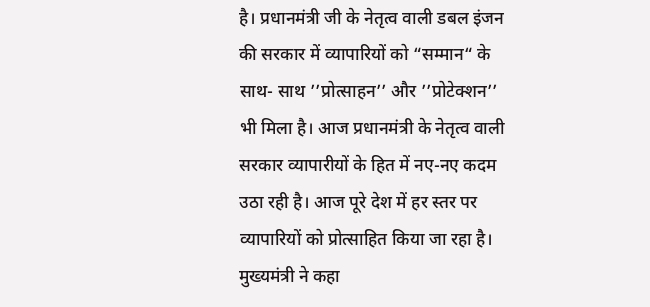है। प्रधानमंत्री जी के नेतृत्व वाली डबल इंजन की सरकार में व्यापारियों को “सम्मान“ के साथ- साथ ’’प्रोत्साहन’’ और ’’प्रोटेक्शन’’ भी मिला है। आज प्रधानमंत्री के नेतृत्व वाली सरकार व्यापारीयों के हित में नए-नए कदम उठा रही है। आज पूरे देश में हर स्तर पर व्यापारियों को प्रोत्साहित किया जा रहा है।
मुख्यमंत्री ने कहा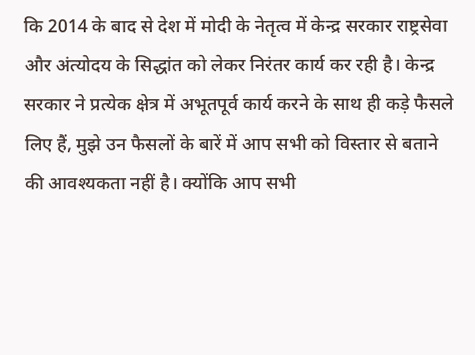कि 2014 के बाद से देश में मोदी के नेतृत्व में केन्द्र सरकार राष्ट्रसेवा और अंत्योदय के सिद्धांत को लेकर निरंतर कार्य कर रही है। केन्द्र सरकार ने प्रत्येक क्षेत्र में अभूतपूर्व कार्य करने के साथ ही कड़े फैसले लिए हैं, मुझे उन फैसलों के बारें में आप सभी को विस्तार से बताने की आवश्यकता नहीं है। क्योंकि आप सभी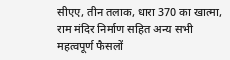सीएए, तीन तलाक, धारा 370 का खात्मा, राम मंदिर निर्माण सहित अन्य सभी महत्वपूर्ण फैसलों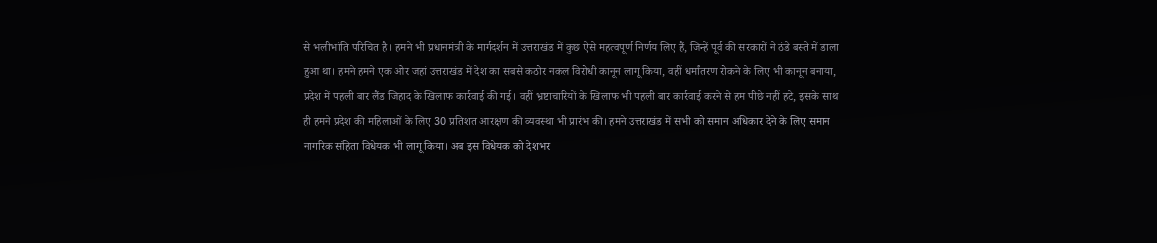से भलीभांति परिचित है। हमने भी प्रधानमंत्री के मार्गदर्शन में उत्तराखंड में कुछ ऐसे महत्वपूर्ण निर्णय लिए हैं, जिन्हें पूर्व की सरकारों ने ठंडे बस्ते में डाला हुआ था। हमने हमने एक ओर जहां उत्तराखंड में देश का सबसे कठोर नकल विरोधी कानून लागू किया, वहीं धर्मांतरण रोकने के लिए भी कानून बनाया, प्रदेश में पहली बार लैंड जिहाद के खिलाफ कार्रवाई की गई। वहीं भ्रष्टाचारियों के खिलाफ भी पहली बार कार्रवाई करने से हम पीछे नहीं हटे, इसके साथ ही हमने प्रदेश की महिलाओं के लिए 30 प्रतिशत आरक्षण की व्यवस्था भी प्रारंभ की। हमने उत्तराखंड में सभी को समान अधिकार देने के लिए समान नागरिक संहिता विधेयक भी लागू किया। अब इस विधेयक को देशभर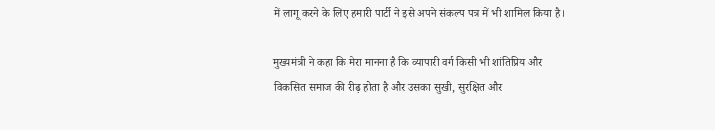में लागू करने के लिए हमारी पार्टी ने इसे अपने संकल्प पत्र में भी शामिल किया है।

मुख्यमंत्री ने कहा कि मेरा मानना है कि व्यापारी वर्ग किसी भी शांतिप्रिय और विकसित समाज की रीढ़ होता है और उसका सुखी, सुरक्षित और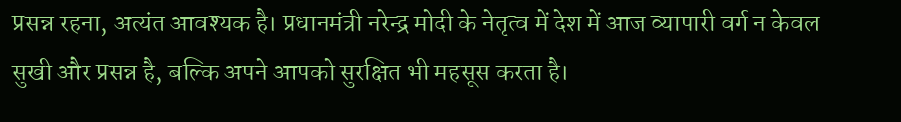प्रसन्न रहना, अत्यंत आवश्यक है। प्रधानमंत्री नरेन्द्र मोदी के नेतृत्व में देश में आज व्यापारी वर्ग न केवल सुखी और प्रसन्न है, बल्कि अपने आपको सुरक्षित भी महसूस करता है।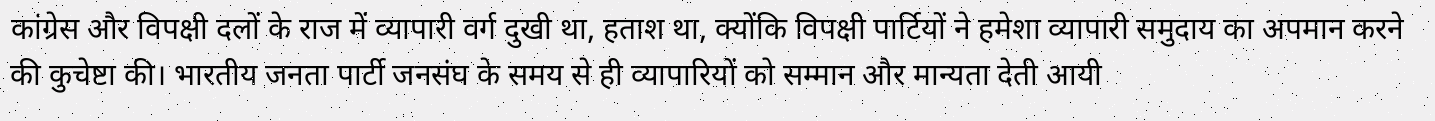कांग्रेस और विपक्षी दलों के राज में व्यापारी वर्ग दुखी था, हताश था, क्योंकि विपक्षी पार्टियों ने हमेशा व्यापारी समुदाय का अपमान करने की कुचेष्टा की। भारतीय जनता पार्टी जनसंघ के समय से ही व्यापारियों को सम्मान और मान्यता देती आयी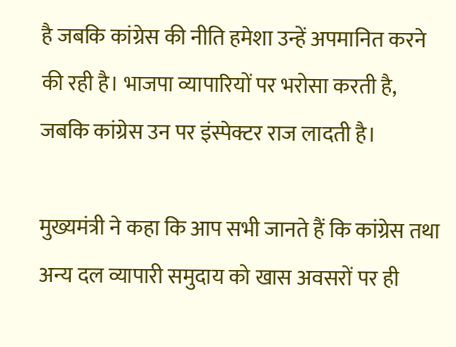है जबकि कांग्रेस की नीति हमेशा उन्हें अपमानित करने की रही है। भाजपा व्यापारियों पर भरोसा करती है, जबकि कांग्रेस उन पर इंस्पेक्टर राज लादती है।

मुख्यमंत्री ने कहा कि आप सभी जानते हैं कि कांग्रेस तथा अन्य दल व्यापारी समुदाय को खास अवसरों पर ही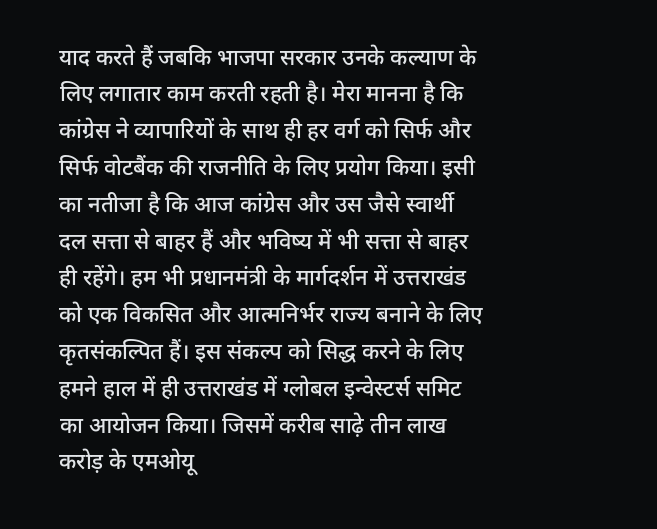याद करते हैं जबकि भाजपा सरकार उनके कल्याण के लिए लगातार काम करती रहती है। मेरा मानना है कि कांग्रेस ने व्यापारियों के साथ ही हर वर्ग को सिर्फ और सिर्फ वोटबैंक की राजनीति के लिए प्रयोग किया। इसी का नतीजा है कि आज कांग्रेस और उस जैसे स्वार्थी दल सत्ता से बाहर हैं और भविष्य में भी सत्ता से बाहर ही रहेंगे। हम भी प्रधानमंत्री के मार्गदर्शन में उत्तराखंड को एक विकसित और आत्मनिर्भर राज्य बनाने के लिए कृतसंकल्पित हैं। इस संकल्प को सिद्ध करने के लिए हमने हाल में ही उत्तराखंड में ग्लोबल इन्वेस्टर्स समिट का आयोजन किया। जिसमें करीब साढ़े तीन लाख करोड़ के एमओयू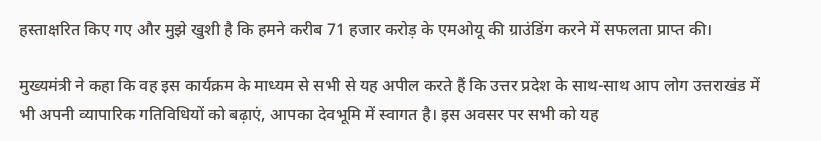हस्ताक्षरित किए गए और मुझे खुशी है कि हमने करीब 71 हजार करोड़ के एमओयू की ग्राउंडिंग करने में सफलता प्राप्त की।

मुख्यमंत्री ने कहा कि वह इस कार्यक्रम के माध्यम से सभी से यह अपील करते हैं कि उत्तर प्रदेश के साथ-साथ आप लोग उत्तराखंड में भी अपनी व्यापारिक गतिविधियों को बढ़ाएं, आपका देवभूमि में स्वागत है। इस अवसर पर सभी को यह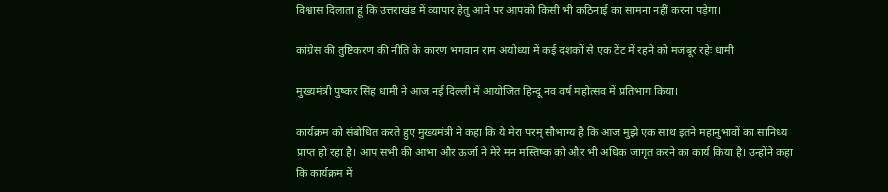विश्वास दिलाता हूं कि उत्तराखंड में व्यापार हेतु आने पर आपको किसी भी कठिनाई का सामना नहीं करना पड़ेगा।

कांग्रेस की तुष्टिकरण की नीति के कारण भगवान राम अयोध्या में कई दशकों से एक टेंट में रहने को मजबूर रहेः धामी

मुख्यमंत्री पुष्कर सिंह धामी ने आज नई दिल्ली में आयोजित हिन्दू नव वर्ष महोत्सव में प्रतिभाग किया।

कार्यक्रम को संबोधित करते हुए मुख्यमंत्री ने कहा कि ये मेरा परम् सौभाग्य है कि आज मुझे एक साथ इतने महानुभावों का सानिध्य प्राप्त हो रहा है। आप सभी की आभा और ऊर्जा ने मेरे मन मस्तिष्क को और भी अधिक जागृत करने का कार्य किया है। उन्होंने कहा कि कार्यक्रम में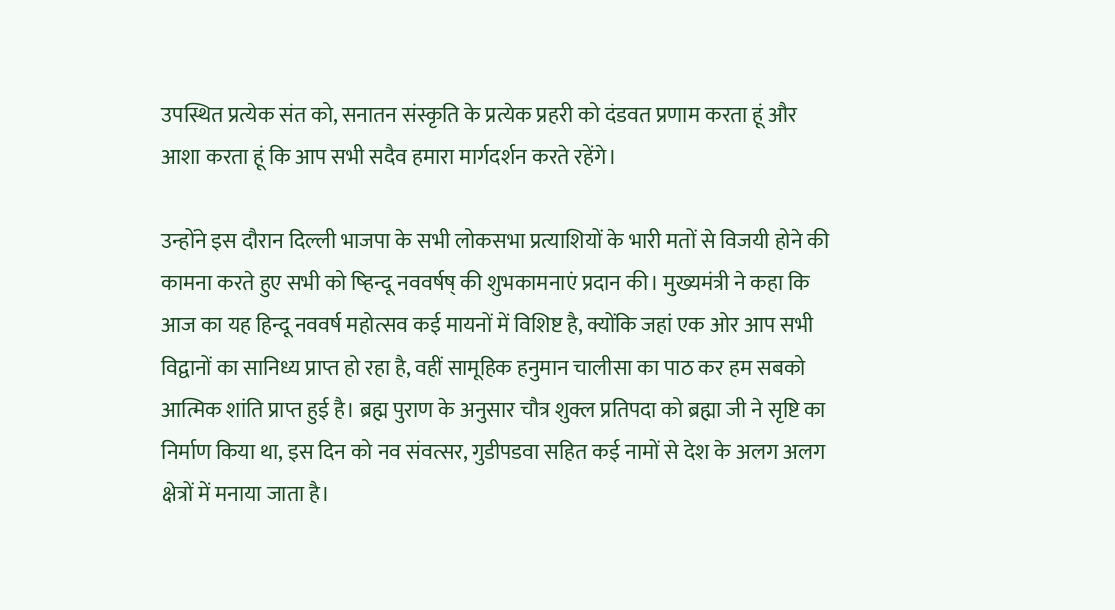उपस्थित प्रत्येक संत को, सनातन संस्कृति के प्रत्येक प्रहरी को दंडवत प्रणाम करता हूं और आशा करता हूं कि आप सभी सदैव हमारा मार्गदर्शन करते रहेंगे।

उन्होंने इस दौरान दिल्ली भाजपा के सभी लोकसभा प्रत्याशियों के भारी मतों से विजयी होने की कामना करते हुए सभी को ष्हिन्दू नववर्षष् की शुभकामनाएं प्रदान की। मुख्यमंत्री ने कहा कि आज का यह हिन्दू नववर्ष महोत्सव कई मायनों में विशिष्ट है, क्योंकि जहां एक ओर आप सभी विद्वानों का सानिध्य प्राप्त हो रहा है, वहीं सामूहिक हनुमान चालीसा का पाठ कर हम सबको आत्मिक शांति प्राप्त हुई है। ब्रह्म पुराण के अनुसार चौत्र शुक्ल प्रतिपदा को ब्रह्मा जी ने सृष्टि का निर्माण किया था, इस दिन को नव संवत्सर, गुडीपडवा सहित कई नामों से देश के अलग अलग क्षेत्रों में मनाया जाता है।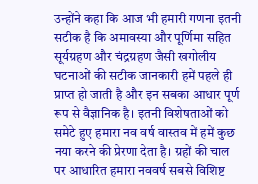उन्होंने कहा कि आज भी हमारी गणना इतनी सटीक है कि अमावस्या और पूर्णिमा सहित सूर्यग्रहण और चंद्रग्रहण जैसी खगोलीय घटनाओं की सटीक जानकारी हमें पहले ही प्राप्त हो जाती है और इन सबका आधार पूर्ण रूप से वैज्ञानिक है। इतनी विशेषताओं को समेटे हुए हमारा नव वर्ष वास्तव में हमें कुछ नया करने की प्रेरणा देता है। ग्रहों की चाल पर आधारित हमारा नववर्ष सबसे विशिष्ट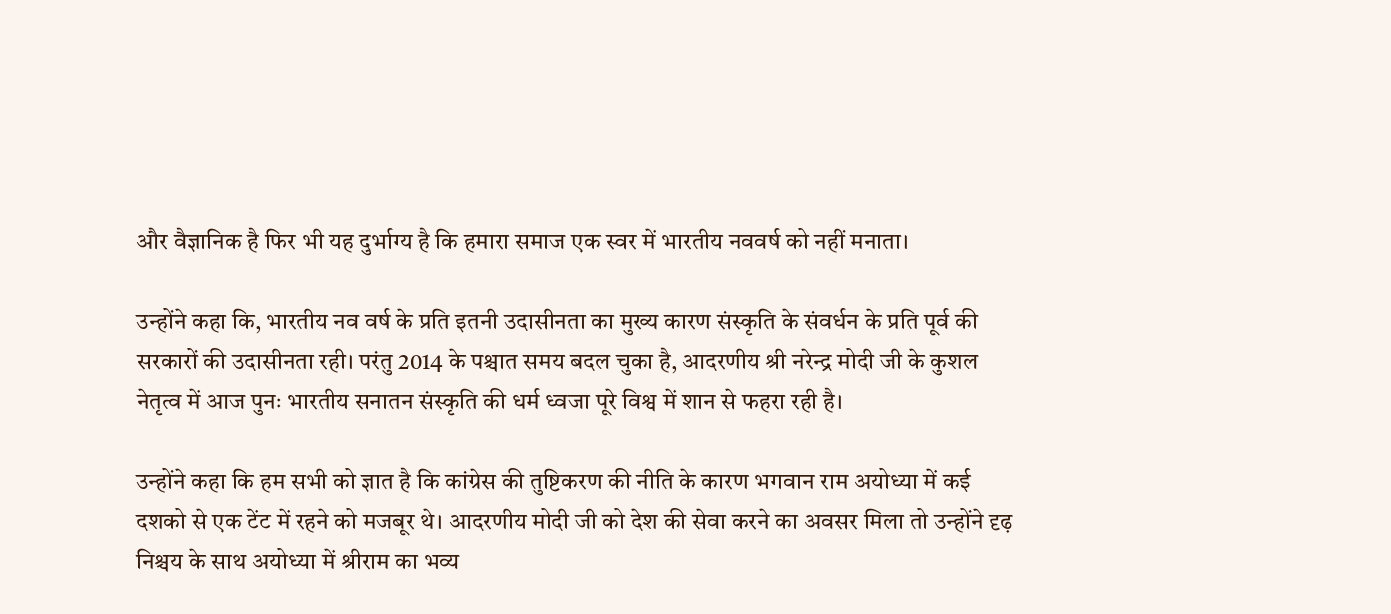और वैज्ञानिक है फिर भी यह दुर्भाग्य है कि हमारा समाज एक स्वर में भारतीय नववर्ष को नहीं मनाता।

उन्होंने कहा कि, भारतीय नव वर्ष के प्रति इतनी उदासीनता का मुख्य कारण संस्कृति के संवर्धन के प्रति पूर्व की सरकारों की उदासीनता रही। परंतु 2014 के पश्चात समय बदल चुका है, आदरणीय श्री नरेन्द्र मोदी जी के कुशल नेतृत्व में आज पुनः भारतीय सनातन संस्कृति की धर्म ध्वजा पूरे विश्व में शान से फहरा रही है।

उन्होंने कहा कि हम सभी को ज्ञात है कि कांग्रेस की तुष्टिकरण की नीति के कारण भगवान राम अयोध्या में कई दशको से एक टेंट में रहने को मजबूर थे। आदरणीय मोदी जी को देश की सेवा करने का अवसर मिला तो उन्होंने दृढ़ निश्चय के साथ अयोध्या में श्रीराम का भव्य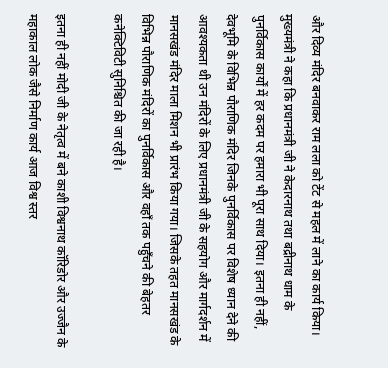और दिव्य मंदिर बनवाकर राम लला को टेंट से महल में लाने का कार्य किया। मुख्यमंत्री ने कहा कि प्रधानमंत्री जी ने केदारनाथ तथा बद्रीनाथ धाम के पुनर्विकास कार्यों में हर कदम पर हमारा भी पूरा साथ दिया। इतना ही नहीं, देवभूमि के विभिन्न पौराणिक मंदिर जिनके पुनर्विकास पर विशेष ध्यान देने की आवश्यकता थी उन मंदिरों के लिए प्रधानमंत्री जी के सहयोग और मार्गदर्शन में मानसखंड मंदिर माला मिशन भी प्रारंभ किया गया। जिसके तहत मानसखंड के विभिन्न पौराणिक मंदिरों का पुनर्विकास और वहाँ तक पहुँचने की बेहतर कनेक्टिविटी सुनिश्चित की जा रही है।

इतना ही नहीं मोदी जी के नेतृत्व में बने काशी विश्वनाथ कॉरिडोर और उज्जैन के महाकाल लोक जैसे निर्माण कार्य आज विश्व स्तर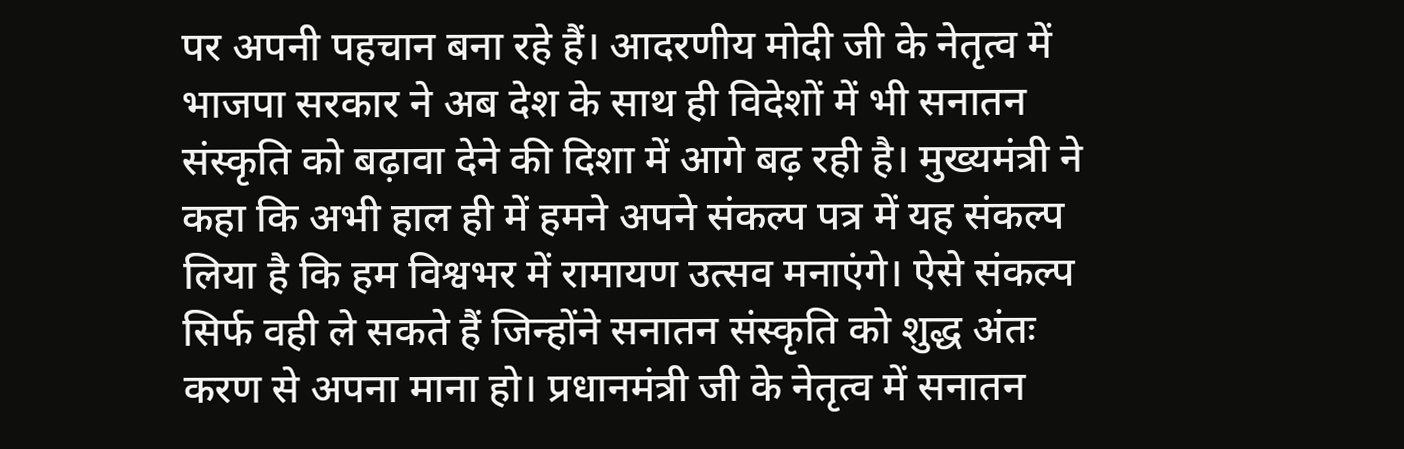पर अपनी पहचान बना रहे हैं। आदरणीय मोदी जी के नेतृत्व में भाजपा सरकार ने अब देश के साथ ही विदेशों में भी सनातन संस्कृति को बढ़ावा देने की दिशा में आगे बढ़ रही है। मुख्यमंत्री ने कहा कि अभी हाल ही में हमने अपने संकल्प पत्र में यह संकल्प लिया है कि हम विश्वभर में रामायण उत्सव मनाएंगे। ऐसे संकल्प सिर्फ वही ले सकते हैं जिन्होंने सनातन संस्कृति को शुद्ध अंतः करण से अपना माना हो। प्रधानमंत्री जी के नेतृत्व में सनातन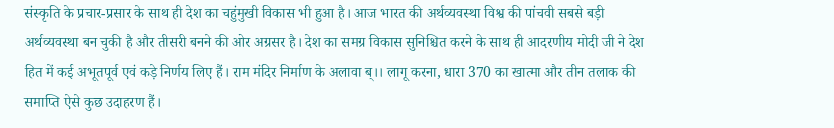संस्कृति के प्रचार-प्रसार के साथ ही देश का चहुंमुखी विकास भी हुआ है। आज भारत की अर्थव्यवस्था विश्व की पांचवी सबसे बड़ी अर्थव्यवस्था बन चुकी है और तीसरी बनने की ओर अग्रसर है। देश का समग्र विकास सुनिश्चित करने के साथ ही आदरणीय मोदी जी ने देश हित में कई अभूतपूर्व एवं कड़े निर्णय लिए हैं। राम मंदिर निर्माण के अलावा ब्।। लागू करना, धारा 370 का खात्मा और तीन तलाक की समाप्ति ऐसे कुछ उदाहरण हैं।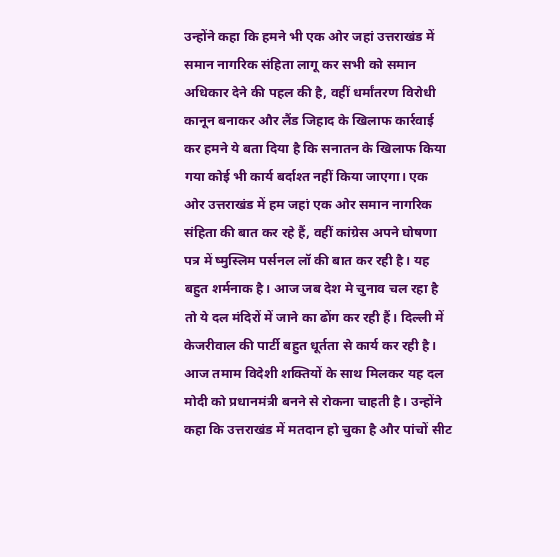उन्होंने कहा कि हमने भी एक ओर जहां उत्तराखंड में समान नागरिक संहिता लागू कर सभी को समान अधिकार देने की पहल की है, वहीं धर्मांतरण विरोधी कानून बनाकर और लैंड जिहाद के खिलाफ कार्रवाई कर हमने ये बता दिया है कि सनातन के खिलाफ किया गया कोई भी कार्य बर्दाश्त नहीं किया जाएगा। एक ओर उत्तराखंड में हम जहां एक ओर समान नागरिक संहिता की बात कर रहे हैं, वहीं कांग्रेस अपने घोषणा पत्र में ष्मुस्लिम पर्सनल लॉ की बात कर रही है। यह बहुत शर्मनाक है। आज जब देश मे चुनाव चल रहा है तो ये दल मंदिरों में जाने का ढोंग कर रही हैं। दिल्ली में केजरीवाल की पार्टी बहुत धूर्तता से कार्य कर रही है। आज तमाम विदेशी शक्तियों के साथ मिलकर यह दल मोदी को प्रधानमंत्री बनने से रोकना चाहती है। उन्होंने कहा कि उत्तराखंड में मतदान हो चुका है और पांचों सीट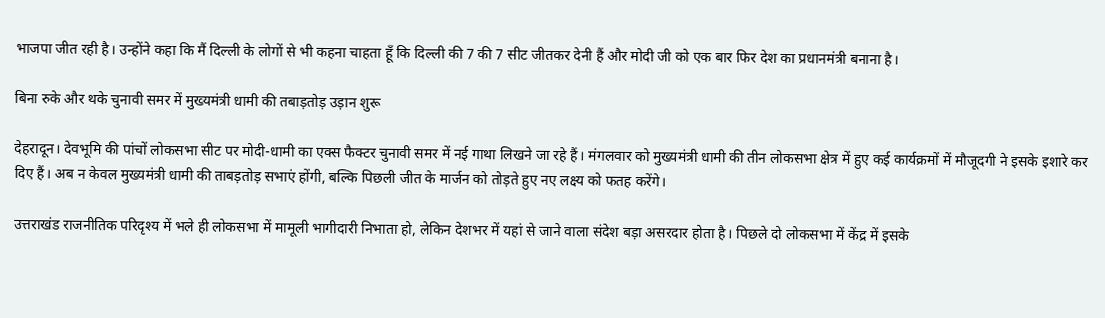भाजपा जीत रही है। उन्होंने कहा कि मैं दिल्ली के लोगों से भी कहना चाहता हूँ कि दिल्ली की 7 की 7 सीट जीतकर देनी हैं और मोदी जी को एक बार फिर देश का प्रधानमंत्री बनाना है।

बिना रुके और थके चुनावी समर में मुख्यमंत्री धामी की तबाड़तोड़ उड़ान शुरू

देहरादून। देवभूमि की पांचों लोकसभा सीट पर मोदी-धामी का एक्स फैक्टर चुनावी समर में नई गाथा लिखने जा रहे हैं। मंगलवार को मुख्यमंत्री धामी की तीन लोकसभा क्षेत्र में हुए कई कार्यक्रमों में मौजूदगी ने इसके इशारे कर दिए हैं। अब न केवल मुख्यमंत्री धामी की ताबड़तोड़ सभाएं होंगी, बल्कि पिछली जीत के मार्जन को तोड़ते हुए नए लक्ष्य को फतह करेंगे।

उत्तराखंड राजनीतिक परिदृश्य में भले ही लोकसभा में मामूली भागीदारी निभाता हो, लेकिन देशभर में यहां से जाने वाला संदेश बड़ा असरदार होता है। पिछले दो लोकसभा में केंद्र में इसके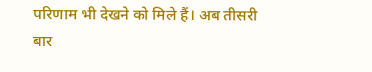परिणाम भी देखने को मिले हैं। अब तीसरी बार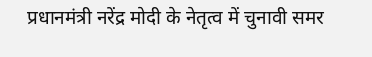प्रधानमंत्री नरेंद्र मोदी के नेतृत्व में चुनावी समर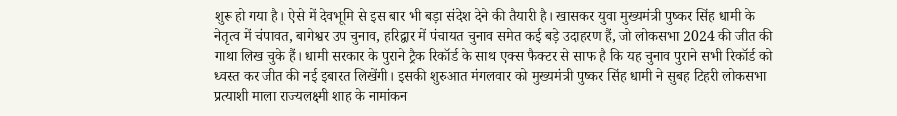शुरू हो गया है। ऐसे में देवभूमि से इस बार भी बड़ा संदेश देने की तैयारी है। खासकर युवा मुख्यमंत्री पुष्कर सिंह धामी के नेतृत्व में चंपावत, बागेश्वर उप चुनाव, हरिद्वार में पंचायत चुनाव समेत कई बड़े उदाहरण हैं, जो लोकसभा 2024 की जीत की गाथा लिख चुके हैं। धामी सरकार के पुराने ट्रैक रिकॉर्ड के साथ एक्स फैक्टर से साफ है कि यह चुनाव पुराने सभी रिकॉर्ड को ध्वस्त कर जीत की नई इबारत लिखेंगी। इसकी शुरुआत मंगलवार को मुख्यमंत्री पुष्कर सिंह धामी ने सुबह टिहरी लोकसभा प्रत्याशी माला राज्यलक्ष्मी शाह के नामांकन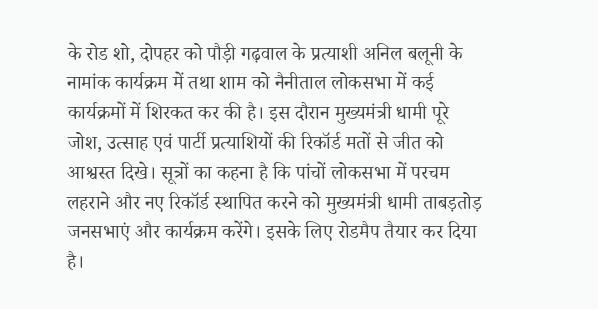के रोड शो, दोपहर को पौड़ी गढ़वाल के प्रत्याशी अनिल बलूनी के नामांक कार्यक्रम में तथा शाम को नैनीताल लोकसभा में कई कार्यक्रमों में शिरकत कर की है। इस दौरान मुख्यमंत्री धामी पूरे जोश, उत्साह एवं पार्टी प्रत्याशियों की रिकॉर्ड मतों से जीत को आश्वस्त दिखे। सूत्रों का कहना है कि पांचों लोकसभा में परचम लहराने और नए रिकॉर्ड स्थापित करने को मुख्यमंत्री धामी ताबड़तोड़ जनसभाएं और कार्यक्रम करेंगे। इसके लिए रोडमैप तैयार कर दिया है।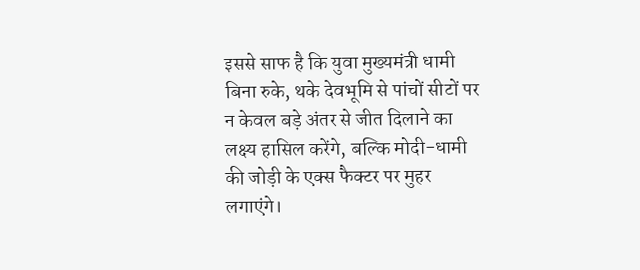इससे साफ है कि युवा मुख्यमंत्री धामी बिना रुके, थके देवभूमि से पांचों सीटों पर न केवल बड़े अंतर से जीत दिलाने का लक्ष्य हासिल करेंगे, बल्कि मोदी-धामी की जोड़ी के एक्स फैक्टर पर मुहर लगाएंगे।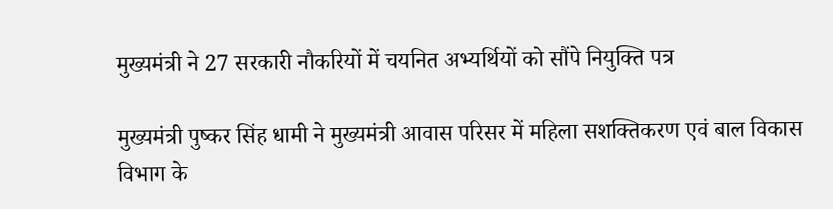मुख्यमंत्री ने 27 सरकारी नौकरियों में चयनित अभ्यर्थियों को सौंपे नियुक्ति पत्र

मुख्यमंत्री पुष्कर सिंह धामी ने मुख्यमंत्री आवास परिसर में महिला सशक्तिकरण एवं बाल विकास विभाग के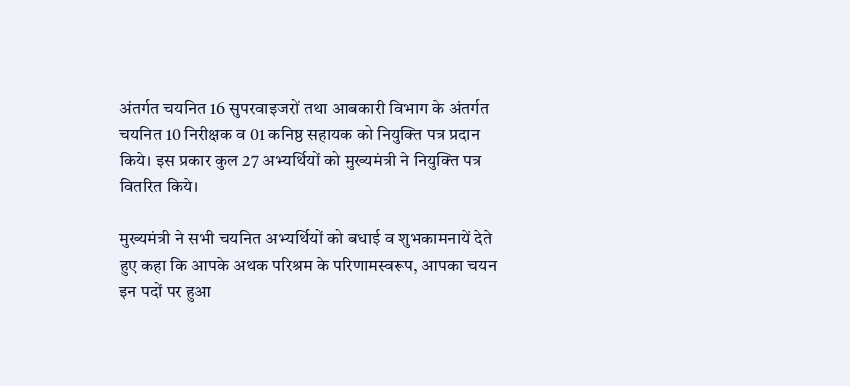अंतर्गत चयनित 16 सुपरवाइजरों तथा आबकारी विभाग के अंतर्गत चयनित 10 निरीक्षक व 01 कनिष्ठ सहायक को नियुक्ति पत्र प्रदान किये। इस प्रकार कुल 27 अभ्यर्थियों को मुख्यमंत्री ने नियुक्ति पत्र वितरित किये।

मुख्यमंत्री ने सभी चयनित अभ्यर्थियों को बधाई व शुभकामनायें देते हुए कहा कि आपके अथक परिश्रम के परिणामस्वरूप, आपका चयन इन पदों पर हुआ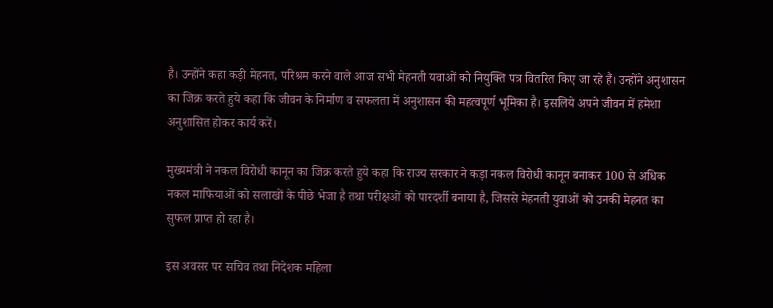है। उन्होंने कहा कड़ी मेहनत, परिश्रम करने वाले आज सभी मेहनती यवाओं को नियुक्ति पत्र वितरित किए जा रहे हैं। उन्होंने अनुशासन का जिक्र करते हुये कहा कि जीवन के निर्माण व सफलता में अनुशासन की महत्वपूर्ण भूमिका है। इसलिये अपने जीवन में हमेशा अनुशासित होकर कार्य करें।

मुख्यमंत्री ने नकल विरोधी कानून का जिक्र करते हुये कहा कि राज्य सरकार ने कड़ा नकल विरोधी कानून बनाकर 100 से अधिक नकल माफियाओं को सलाखों के पीछे भेजा है तथा परीक्षओं को पारदर्शी बनाया है, जिससे मेहनती युवाओं को उनकी मेहनत का सुफल प्राप्त हो रहा है।

इस अवसर पर सचिव तथा निदेशक महिला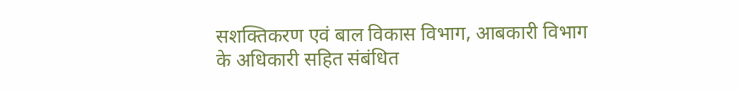सशक्तिकरण एवं बाल विकास विभाग, आबकारी विभाग के अधिकारी सहित संबंधित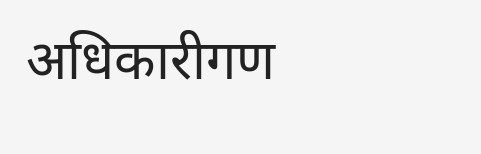अधिकारीगण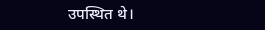उपस्थित थे।